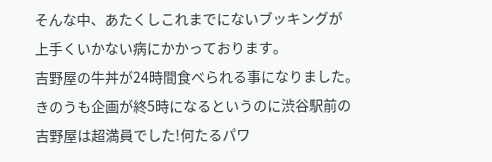そんな中、あたくしこれまでにないブッキングが
上手くいかない病にかかっております。
吉野屋の牛丼が24時間食べられる事になりました。
きのうも企画が終5時になるというのに渋谷駅前の
吉野屋は超満員でした!何たるパワ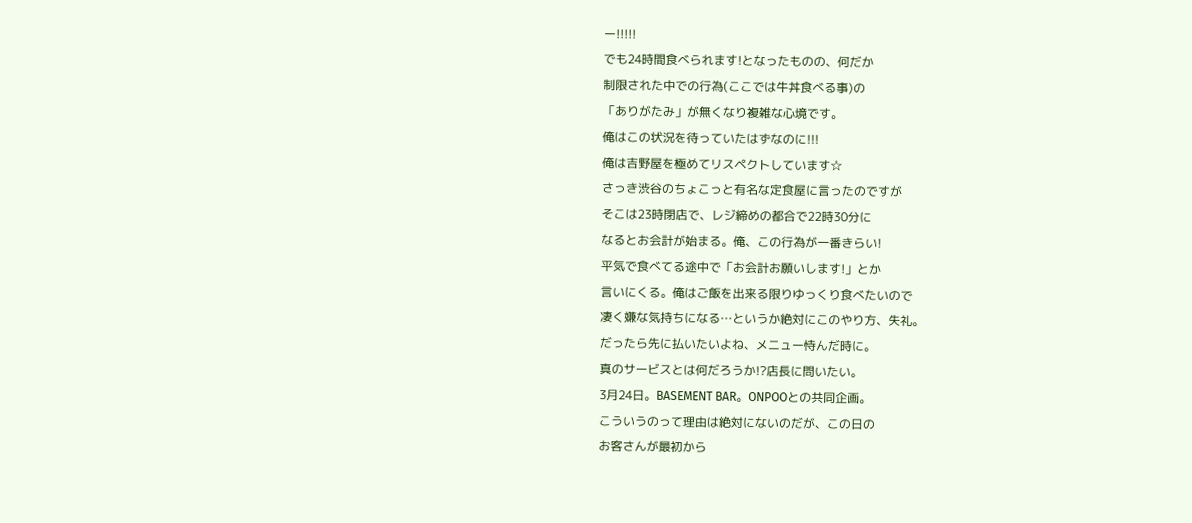ー!!!!!
でも24時間食べられます!となったものの、何だか
制限された中での行為(ここでは牛丼食べる事)の
「ありがたみ」が無くなり複雑な心境です。
俺はこの状況を待っていたはずなのに!!!
俺は吉野屋を極めてリスペクトしています☆
さっき渋谷のちょこっと有名な定食屋に言ったのですが
そこは23時閉店で、レジ締めの都合で22時30分に
なるとお会計が始まる。俺、この行為が一番きらい!
平気で食べてる途中で「お会計お願いします!」とか
言いにくる。俺はご飯を出来る限りゆっくり食べたいので
凄く嫌な気持ちになる…というか絶対にこのやり方、失礼。
だったら先に払いたいよね、メニュー恃んだ時に。
真のサービスとは何だろうか!?店長に問いたい。
3月24日。BASEMENT BAR。ONPOOとの共同企画。
こういうのって理由は絶対にないのだが、この日の
お客さんが最初から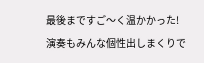最後まですご〜く温かかった!
演奏もみんな個性出しまくりで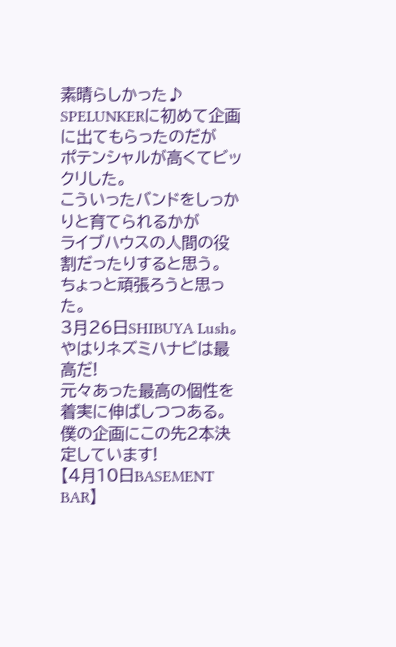素晴らしかった♪
SPELUNKERに初めて企画に出てもらったのだが
ポテンシャルが高くてビックリした。
こういったバンドをしっかりと育てられるかが
ライブハウスの人間の役割だったりすると思う。
ちょっと頑張ろうと思った。
3月26日SHIBUYA Lush。
やはりネズミハナビは最高だ!
元々あった最高の個性を着実に伸ばしつつある。
僕の企画にこの先2本決定しています!
【4月10日BASEMENT BAR】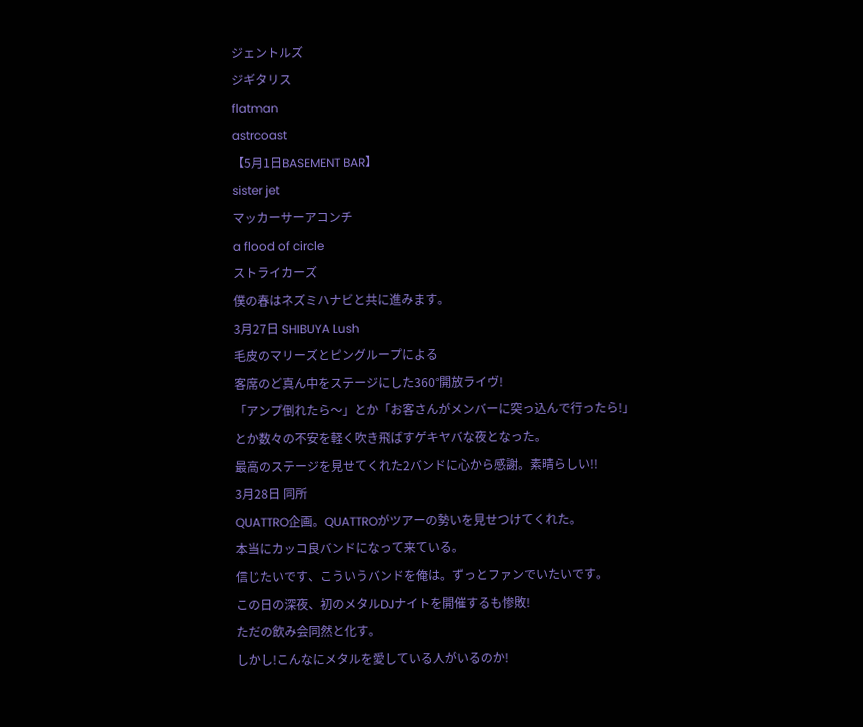ジェントルズ
ジギタリス
flatman
astrcoast
【5月1日BASEMENT BAR】
sister jet
マッカーサーアコンチ
a flood of circle
ストライカーズ
僕の春はネズミハナビと共に進みます。
3月27日 SHIBUYA Lush
毛皮のマリーズとピングループによる
客席のど真ん中をステージにした360°開放ライヴ!
「アンプ倒れたら〜」とか「お客さんがメンバーに突っ込んで行ったら!」
とか数々の不安を軽く吹き飛ばすゲキヤバな夜となった。
最高のステージを見せてくれた2バンドに心から感謝。素晴らしい!!
3月28日 同所
QUATTRO企画。QUATTROがツアーの勢いを見せつけてくれた。
本当にカッコ良バンドになって来ている。
信じたいです、こういうバンドを俺は。ずっとファンでいたいです。
この日の深夜、初のメタルDJナイトを開催するも惨敗!
ただの飲み会同然と化す。
しかし!こんなにメタルを愛している人がいるのか!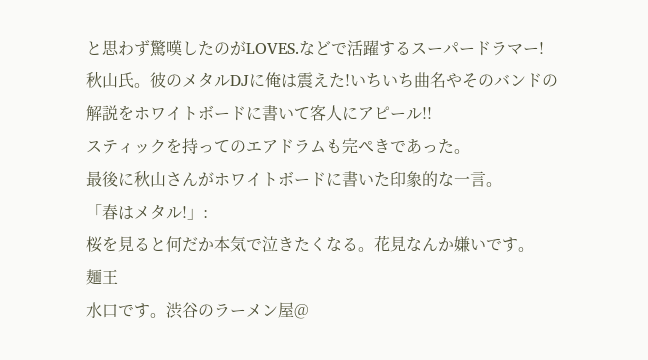と思わず驚嘆したのがLOVES.などで活躍するスーパードラマー!
秋山氏。彼のメタルDJに俺は震えた!いちいち曲名やそのバンドの
解説をホワイトボードに書いて客人にアピール!!
スティックを持ってのエアドラムも完ぺきであった。
最後に秋山さんがホワイトボードに書いた印象的な一言。
「春はメタル!」:
桜を見ると何だか本気で泣きたくなる。花見なんか嫌いです。
麺王
水口です。渋谷のラーメン屋@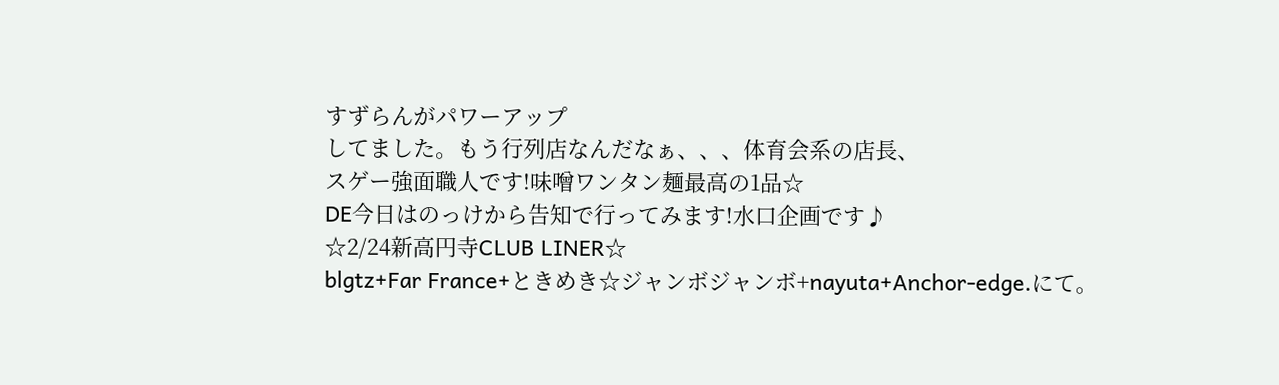すずらんがパワーアップ
してました。もう行列店なんだなぁ、、、体育会系の店長、
スゲー強面職人です!味噌ワンタン麺最高の1品☆
DE今日はのっけから告知で行ってみます!水口企画です♪
☆2/24新高円寺CLUB LINER☆
blgtz+Far France+ときめき☆ジャンボジャンボ+nayuta+Anchor-edge.にて。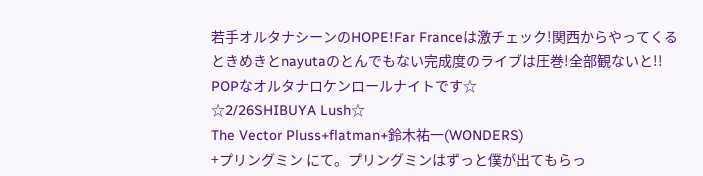若手オルタナシーンのHOPE!Far Franceは激チェック!関西からやってくる
ときめきとnayutaのとんでもない完成度のライブは圧巻!全部観ないと!!
POPなオルタナロケンロールナイトです☆
☆2/26SHIBUYA Lush☆
The Vector Pluss+flatman+鈴木祐一(WONDERS)
+プリングミン にて。プリングミンはずっと僕が出てもらっ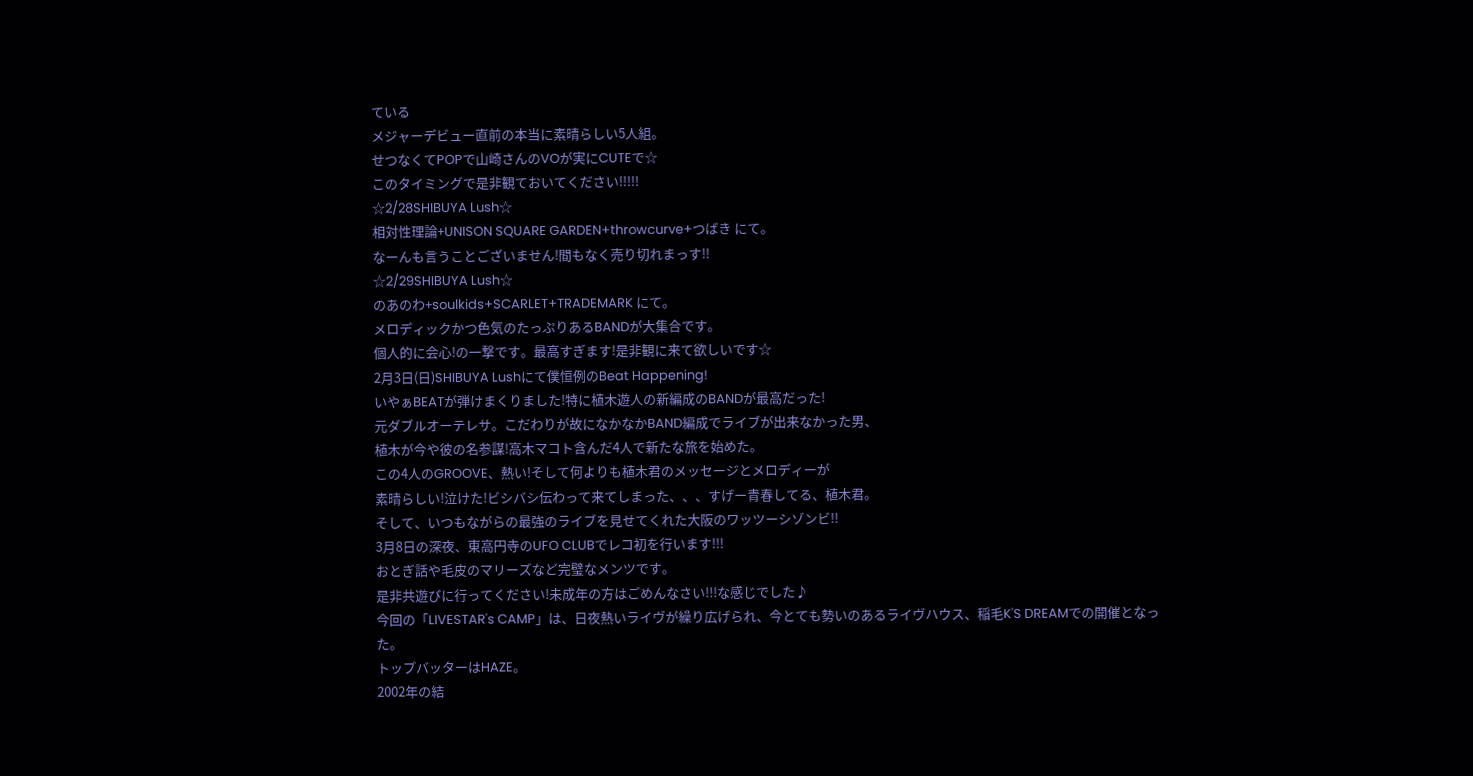ている
メジャーデビュー直前の本当に素晴らしい5人組。
せつなくてPOPで山崎さんのVOが実にCUTEで☆
このタイミングで是非観ておいてください!!!!!
☆2/28SHIBUYA Lush☆
相対性理論+UNISON SQUARE GARDEN+throwcurve+つばき にて。
なーんも言うことございません!間もなく売り切れまっす!!
☆2/29SHIBUYA Lush☆
のあのわ+soulkids+SCARLET+TRADEMARK にて。
メロディックかつ色気のたっぷりあるBANDが大集合です。
個人的に会心!の一撃です。最高すぎます!是非観に来て欲しいです☆
2月3日(日)SHIBUYA Lushにて僕恒例のBeat Happening!
いやぁBEATが弾けまくりました!特に植木遊人の新編成のBANDが最高だった!
元ダブルオーテレサ。こだわりが故になかなかBAND編成でライブが出来なかった男、
植木が今や彼の名参謀!高木マコト含んだ4人で新たな旅を始めた。
この4人のGROOVE、熱い!そして何よりも植木君のメッセージとメロディーが
素晴らしい!泣けた!ビシバシ伝わって来てしまった、、、すげー青春してる、植木君。
そして、いつもながらの最強のライブを見せてくれた大阪のワッツーシゾンビ!!
3月8日の深夜、東高円寺のUFO CLUBでレコ初を行います!!!
おとぎ話や毛皮のマリーズなど完璧なメンツです。
是非共遊びに行ってください!未成年の方はごめんなさい!!!な感じでした♪
今回の「LIVESTAR's CAMP」は、日夜熱いライヴが繰り広げられ、今とても勢いのあるライヴハウス、稲毛K'S DREAMでの開催となった。
トップバッターはHAZE。
2002年の結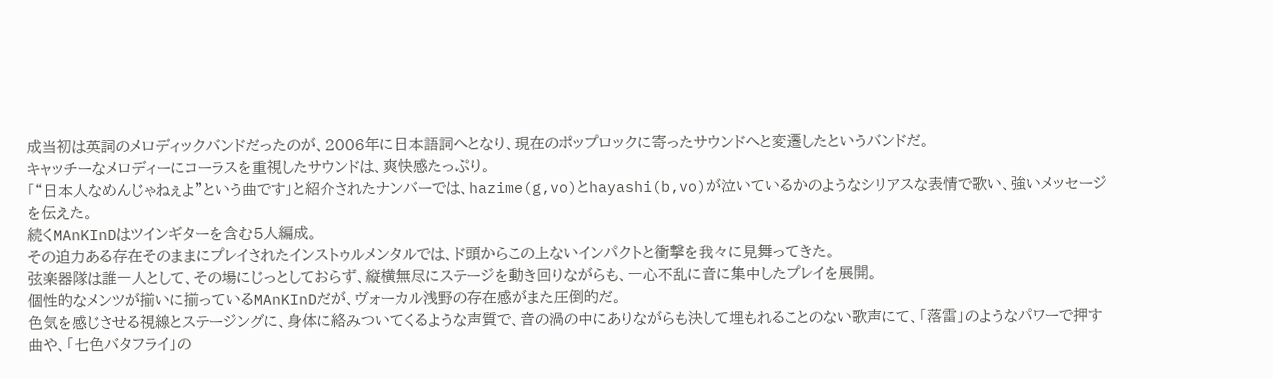成当初は英詞のメロディックバンドだったのが、2006年に日本語詞へとなり、現在のポップロックに寄ったサウンドへと変遷したというバンドだ。
キャッチーなメロディーにコーラスを重視したサウンドは、爽快感たっぷり。
「“日本人なめんじゃねぇよ”という曲です」と紹介されたナンバーでは、hazime(g,vo)とhayashi(b,vo)が泣いているかのようなシリアスな表情で歌い、強いメッセージを伝えた。
続くMAnKInDはツインギターを含む5人編成。
その迫力ある存在そのままにプレイされたインストゥルメンタルでは、ド頭からこの上ないインパクトと衝撃を我々に見舞ってきた。
弦楽器隊は誰一人として、その場にじっとしておらず、縦横無尽にステージを動き回りながらも、一心不乱に音に集中したプレイを展開。
個性的なメンツが揃いに揃っているMAnKInDだが、ヴォーカル浅野の存在感がまた圧倒的だ。
色気を感じさせる視線とステージングに、身体に絡みついてくるような声質で、音の渦の中にありながらも決して埋もれることのない歌声にて、「落雷」のようなパワーで押す曲や、「七色バタフライ」の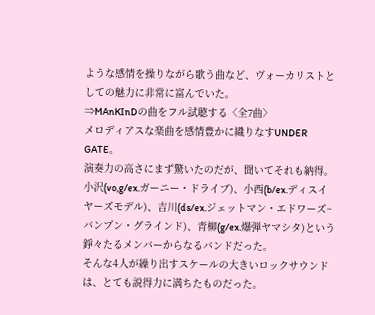ような感情を操りながら歌う曲など、ヴォーカリストとしての魅力に非常に富んでいた。
⇒MAnKInDの曲をフル試聴する〈全7曲〉
メロディアスな楽曲を感情豊かに織りなすUNDER GATE。
演奏力の高さにまず驚いたのだが、聞いてそれも納得。
小沢(vo,g/ex.ガーニー・ドライブ)、小西(b/ex.ディスイヤーズモデル)、吉川(ds/ex.ジェットマン・エドワーズ~バンプン・グラインド)、青柳(g/ex.爆弾ヤマシタ)という錚々たるメンバーからなるバンドだった。
そんな4人が繰り出すスケールの大きいロックサウンドは、とても説得力に満ちたものだった。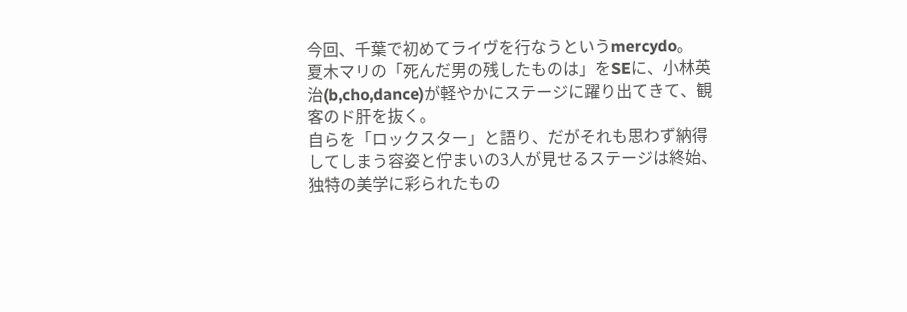今回、千葉で初めてライヴを行なうというmercydo。
夏木マリの「死んだ男の残したものは」をSEに、小林英治(b,cho,dance)が軽やかにステージに躍り出てきて、観客のド肝を抜く。
自らを「ロックスター」と語り、だがそれも思わず納得してしまう容姿と佇まいの3人が見せるステージは終始、独特の美学に彩られたもの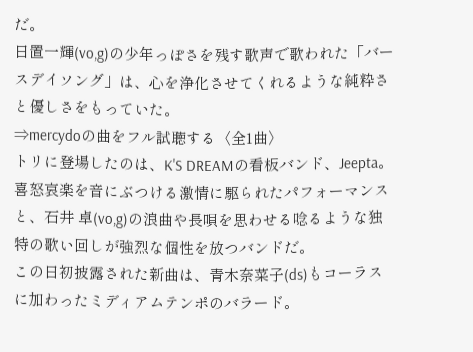だ。
日置一輝(vo,g)の少年っぽさを残す歌声で歌われた「バースデイソング」は、心を浄化させてくれるような純粋さと優しさをもっていた。
⇒mercydoの曲をフル試聴する〈全1曲〉
トリに登場したのは、K'S DREAMの看板バンド、Jeepta。
喜怒哀楽を音にぶつける激情に駆られたパフォーマンスと、石井 卓(vo,g)の浪曲や長唄を思わせる唸るような独特の歌い回しが強烈な個性を放つバンドだ。
この日初披露された新曲は、青木奈菜子(ds)もコーラスに加わったミディアムテンポのバラード。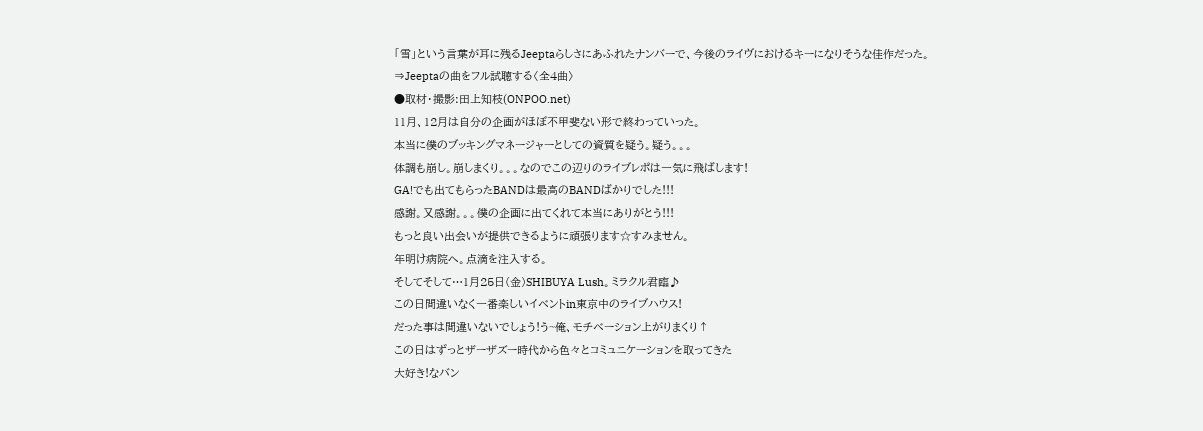「雪」という言葉が耳に残るJeeptaらしさにあふれたナンバーで、今後のライヴにおけるキーになりそうな佳作だった。
⇒Jeeptaの曲をフル試聴する〈全4曲〉
●取材・撮影:田上知枝(ONPOO.net)
11月、12月は自分の企画がほぼ不甲斐ない形で終わっていった。
本当に僕のブッキングマネージャーとしての資質を疑う。疑う。。。
体調も崩し。崩しまくり。。。なのでこの辺りのライブレポは一気に飛ばします!
GA!でも出てもらったBANDは最高のBANDばかりでした!!!
感謝。又感謝。。。僕の企画に出てくれて本当にありがとう!!!
もっと良い出会いが提供できるように頑張ります☆すみません。
年明け病院へ。点滴を注入する。
そしてそして…1月25日(金)SHIBUYA Lush。ミラクル君臨♪
この日間違いなく一番楽しいイベントin東京中のライブハウス!
だった事は間違いないでしょう!う~俺、モチベーション上がりまくり↑
この日はずっとザーザズー時代から色々とコミュニケーションを取ってきた
大好き!なバン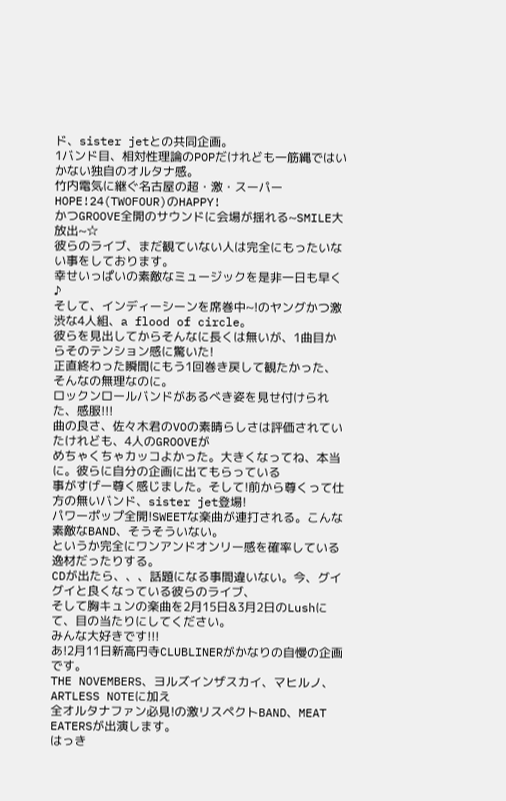ド、sister jetとの共同企画。
1バンド目、相対性理論のPOPだけれども一筋縄ではいかない独自のオルタナ感。
竹内電気に継ぐ名古屋の超・激・スーパーHOPE!24(TWOFOUR)のHAPPY!
かつGROOVE全開のサウンドに会場が揺れる~SMILE大放出~☆
彼らのライブ、まだ観ていない人は完全にもったいない事をしております。
幸せいっぱいの素敵なミュージックを是非一日も早く♪
そして、インディーシーンを席巻中~!のヤングかつ激渋な4人組、a flood of circle。
彼らを見出してからそんなに長くは無いが、1曲目からそのテンション感に驚いた!
正直終わった瞬間にもう1回巻き戻して観たかった、そんなの無理なのに。
ロックンロールバンドがあるべき姿を見せ付けられた、感服!!!
曲の良さ、佐々木君のVOの素晴らしさは評価されていたけれども、4人のGROOVEが
めちゃくちゃカッコよかった。大きくなってね、本当に。彼らに自分の企画に出てもらっている
事がすげー尊く感じました。そして!前から尊くって仕方の無いバンド、sister jet登場!
パワーポップ全開!SWEETな楽曲が連打される。こんな素敵なBAND、そうそういない。
というか完全にワンアンドオンリー感を確率している逸材だったりする。
CDが出たら、、、話題になる事間違いない。今、グイグイと良くなっている彼らのライブ、
そして胸キュンの楽曲を2月15日&3月2日のLushにて、目の当たりにしてください。
みんな大好きです!!!
あ!2月11日新高円寺CLUBLINERがかなりの自慢の企画です。
THE NOVEMBERS、ヨルズインザスカイ、マヒルノ、ARTLESS NOTEに加え
全オルタナファン必見!の激リスペクトBAND、MEAT EATERSが出演します。
はっき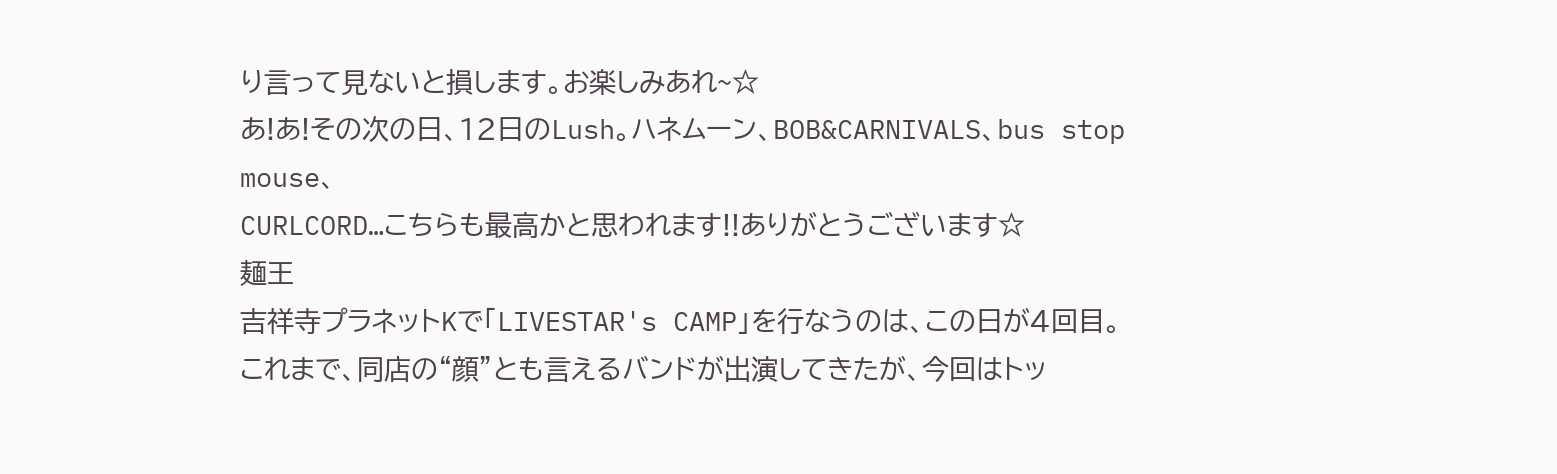り言って見ないと損します。お楽しみあれ~☆
あ!あ!その次の日、12日のLush。ハネムーン、BOB&CARNIVALS、bus stop mouse、
CURLCORD…こちらも最高かと思われます!!ありがとうございます☆
麺王
吉祥寺プラネットKで「LIVESTAR's CAMP」を行なうのは、この日が4回目。
これまで、同店の“顔”とも言えるバンドが出演してきたが、今回はトッ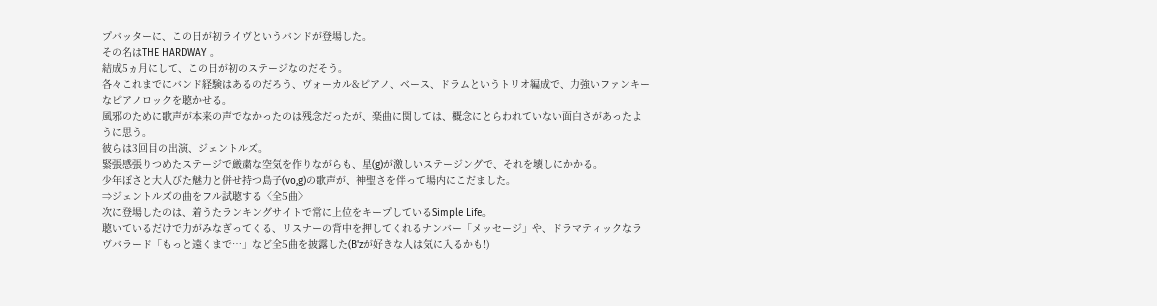プバッターに、この日が初ライヴというバンドが登場した。
その名はTHE HARDWAY 。
結成5ヵ月にして、この日が初のステージなのだそう。
各々これまでにバンド経験はあるのだろう、ヴォーカル&ピアノ、ベース、ドラムというトリオ編成で、力強いファンキーなピアノロックを聴かせる。
風邪のために歌声が本来の声でなかったのは残念だったが、楽曲に関しては、概念にとらわれていない面白さがあったように思う。
彼らは3回目の出演、ジェントルズ。
緊張感張りつめたステージで厳粛な空気を作りながらも、星(g)が激しいステージングで、それを壊しにかかる。
少年ぽさと大人びた魅力と併せ持つ島子(vo,g)の歌声が、神聖さを伴って場内にこだました。
⇒ジェントルズの曲をフル試聴する〈全5曲〉
次に登場したのは、着うたランキングサイトで常に上位をキープしているSimple Life。
聴いているだけで力がみなぎってくる、リスナーの背中を押してくれるナンバー「メッセージ」や、ドラマティックなラヴバラード「もっと遠くまで…」など全5曲を披露した(B'zが好きな人は気に入るかも!)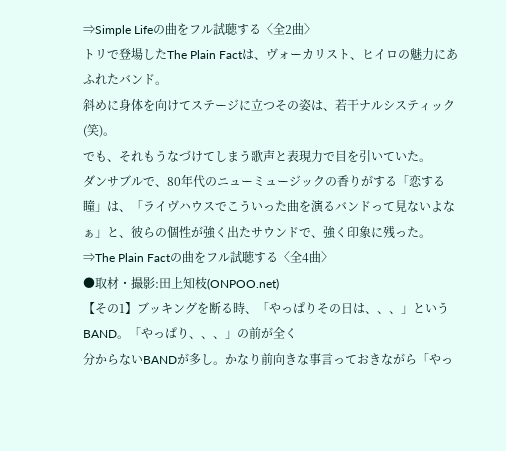⇒Simple Lifeの曲をフル試聴する〈全2曲〉
トリで登場したThe Plain Factは、ヴォーカリスト、ヒイロの魅力にあふれたバンド。
斜めに身体を向けてステージに立つその姿は、若干ナルシスティック(笑)。
でも、それもうなづけてしまう歌声と表現力で目を引いていた。
ダンサブルで、80年代のニューミュージックの香りがする「恋する瞳」は、「ライヴハウスでこういった曲を演るバンドって見ないよなぁ」と、彼らの個性が強く出たサウンドで、強く印象に残った。
⇒The Plain Factの曲をフル試聴する〈全4曲〉
●取材・撮影:田上知枝(ONPOO.net)
【その1】ブッキングを断る時、「やっぱりその日は、、、」というBAND。「やっぱり、、、」の前が全く
分からないBANDが多し。かなり前向きな事言っておきながら「やっ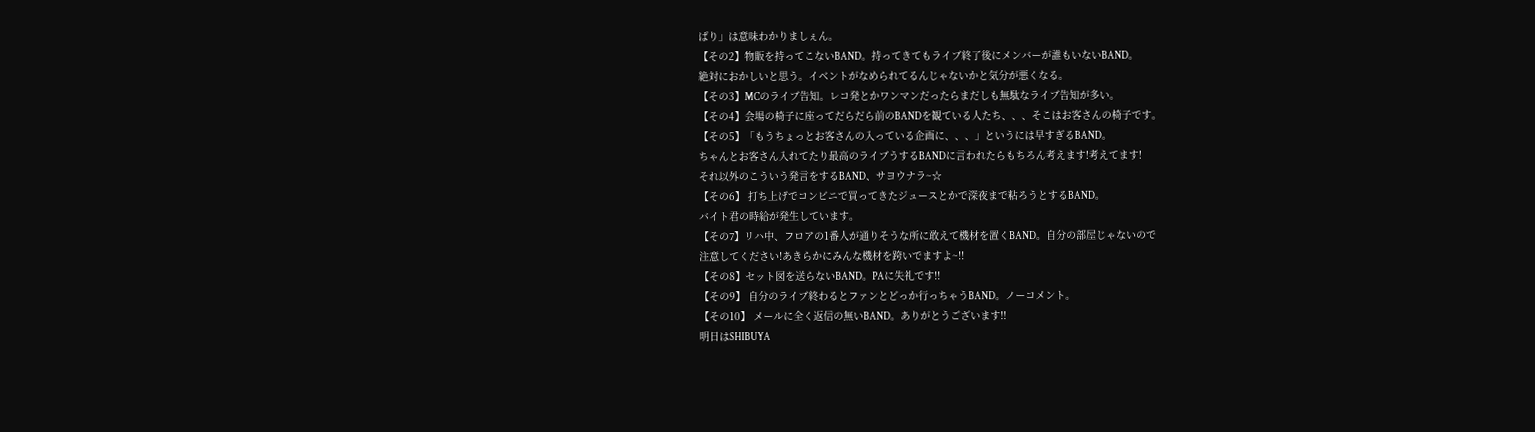ぱり」は意味わかりましぇん。
【その2】物販を持ってこないBAND。持ってきてもライブ終了後にメンバーが誰もいないBAND。
絶対におかしいと思う。イベントがなめられてるんじゃないかと気分が悪くなる。
【その3】MCのライブ告知。レコ発とかワンマンだったらまだしも無駄なライブ告知が多い。
【その4】会場の椅子に座ってだらだら前のBANDを観ている人たち、、、そこはお客さんの椅子です。
【その5】「もうちょっとお客さんの入っている企画に、、、」というには早すぎるBAND。
ちゃんとお客さん入れてたり最高のライブうするBANDに言われたらもちろん考えます!考えてます!
それ以外のこういう発言をするBAND、サヨウナラ~☆
【その6】 打ち上げでコンビニで買ってきたジュースとかで深夜まで粘ろうとするBAND。
バイト君の時給が発生しています。
【その7】リハ中、フロアの1番人が通りそうな所に敢えて機材を置くBAND。自分の部屋じゃないので
注意してください!あきらかにみんな機材を跨いでますよ~!!
【その8】セット図を送らないBAND。PAに失礼です!!
【その9】 自分のライブ終わるとファンとどっか行っちゃうBAND。ノーコメント。
【その10】 メールに全く返信の無いBAND。ありがとうございます!!
明日はSHIBUYA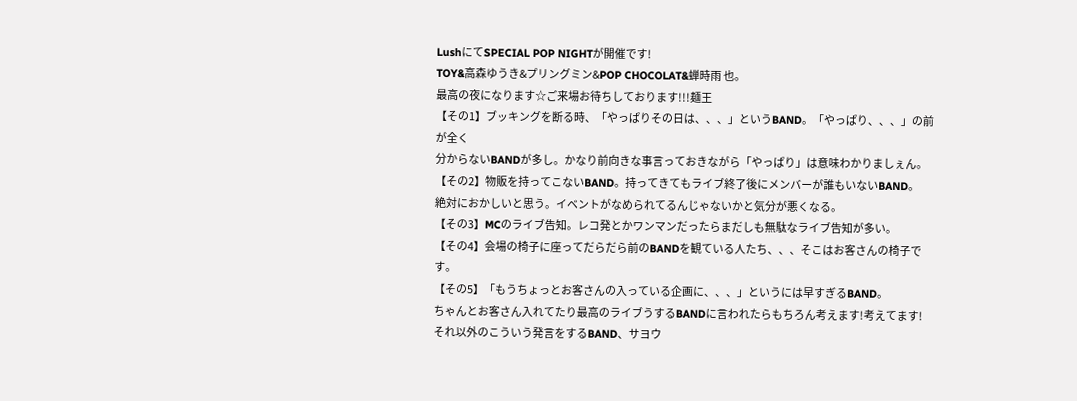LushにてSPECIAL POP NIGHTが開催です!
TOY&高森ゆうき&プリングミン&POP CHOCOLAT&蝉時雨 也。
最高の夜になります☆ご来場お待ちしております!!!麺王
【その1】ブッキングを断る時、「やっぱりその日は、、、」というBAND。「やっぱり、、、」の前が全く
分からないBANDが多し。かなり前向きな事言っておきながら「やっぱり」は意味わかりましぇん。
【その2】物販を持ってこないBAND。持ってきてもライブ終了後にメンバーが誰もいないBAND。
絶対におかしいと思う。イベントがなめられてるんじゃないかと気分が悪くなる。
【その3】MCのライブ告知。レコ発とかワンマンだったらまだしも無駄なライブ告知が多い。
【その4】会場の椅子に座ってだらだら前のBANDを観ている人たち、、、そこはお客さんの椅子です。
【その5】「もうちょっとお客さんの入っている企画に、、、」というには早すぎるBAND。
ちゃんとお客さん入れてたり最高のライブうするBANDに言われたらもちろん考えます!考えてます!
それ以外のこういう発言をするBAND、サヨウ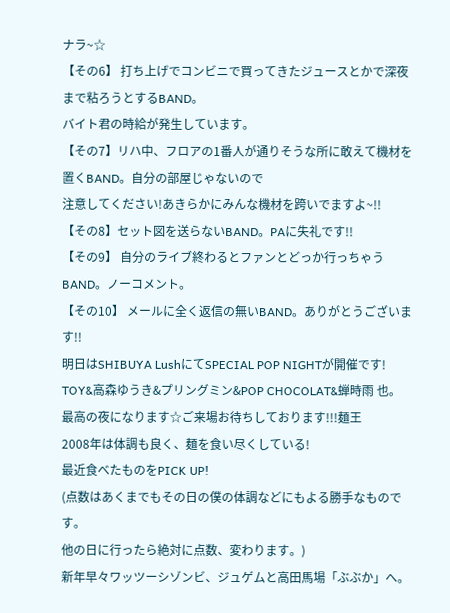ナラ~☆
【その6】 打ち上げでコンビニで買ってきたジュースとかで深夜まで粘ろうとするBAND。
バイト君の時給が発生しています。
【その7】リハ中、フロアの1番人が通りそうな所に敢えて機材を置くBAND。自分の部屋じゃないので
注意してください!あきらかにみんな機材を跨いでますよ~!!
【その8】セット図を送らないBAND。PAに失礼です!!
【その9】 自分のライブ終わるとファンとどっか行っちゃうBAND。ノーコメント。
【その10】 メールに全く返信の無いBAND。ありがとうございます!!
明日はSHIBUYA LushにてSPECIAL POP NIGHTが開催です!
TOY&高森ゆうき&プリングミン&POP CHOCOLAT&蝉時雨 也。
最高の夜になります☆ご来場お待ちしております!!!麺王
2008年は体調も良く、麺を食い尽くしている!
最近食べたものをPICK UP!
(点数はあくまでもその日の僕の体調などにもよる勝手なものです。
他の日に行ったら絶対に点数、変わります。)
新年早々ワッツーシゾンビ、ジュゲムと高田馬場「ぶぶか」へ。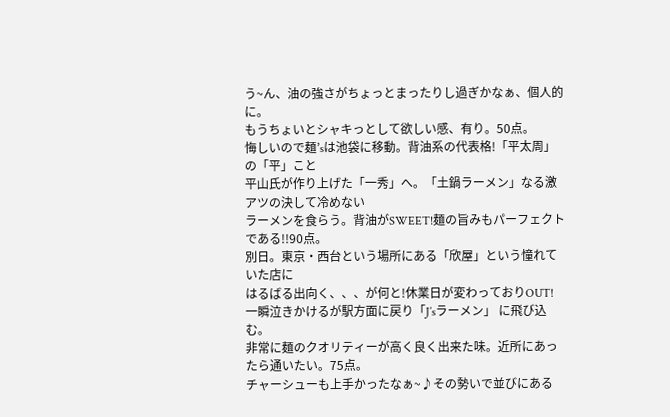う~ん、油の強さがちょっとまったりし過ぎかなぁ、個人的に。
もうちょいとシャキっとして欲しい感、有り。50点。
悔しいので麺’sは池袋に移動。背油系の代表格!「平太周」の「平」こと
平山氏が作り上げた「一秀」へ。「土鍋ラーメン」なる激アツの決して冷めない
ラーメンを食らう。背油がSWEET!麺の旨みもパーフェクトである!!90点。
別日。東京・西台という場所にある「欣屋」という憧れていた店に
はるばる出向く、、、が何と!休業日が変わっておりOUT!
一瞬泣きかけるが駅方面に戻り「J’sラーメン」 に飛び込む。
非常に麺のクオリティーが高く良く出来た味。近所にあったら通いたい。75点。
チャーシューも上手かったなぁ~♪その勢いで並びにある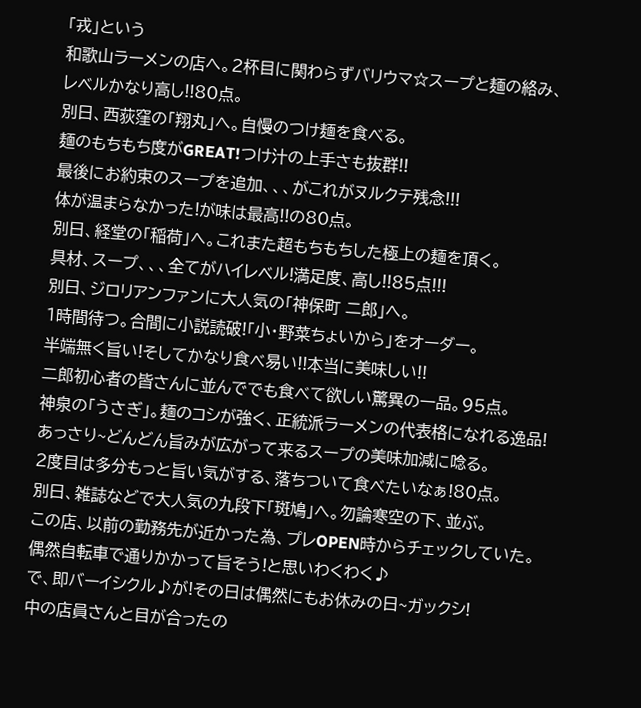「戎」という
和歌山ラーメンの店へ。2杯目に関わらずバリウマ☆スープと麺の絡み、
レベルかなり高し!!80点。
別日、西荻窪の「翔丸」へ。自慢のつけ麺を食べる。
麺のもちもち度がGREAT!つけ汁の上手さも抜群!!
最後にお約束のスープを追加、、、がこれがヌルクテ残念!!!
体が温まらなかった!が味は最高!!の80点。
別日、経堂の「稲荷」へ。これまた超もちもちした極上の麺を頂く。
具材、スープ、、、全てがハイレベル!満足度、高し!!85点!!!
別日、ジロリアンファンに大人気の「神保町 二郎」へ。
1時間待つ。合間に小説読破!「小・野菜ちょいから」をオーダー。
半端無く旨い!そしてかなり食べ易い!!本当に美味しい!!
二郎初心者の皆さんに並んででも食べて欲しい驚異の一品。95点。
神泉の「うさぎ」。麺のコシが強く、正統派ラーメンの代表格になれる逸品!
あっさり~どんどん旨みが広がって来るスープの美味加減に唸る。
2度目は多分もっと旨い気がする、落ちついて食べたいなぁ!80点。
別日、雑誌などで大人気の九段下「斑鳩」へ。勿論寒空の下、並ぶ。
この店、以前の勤務先が近かった為、プレOPEN時からチェックしていた。
偶然自転車で通りかかって旨そう!と思いわくわく♪
で、即バーイシクル♪が!その日は偶然にもお休みの日~ガックシ!
中の店員さんと目が合ったの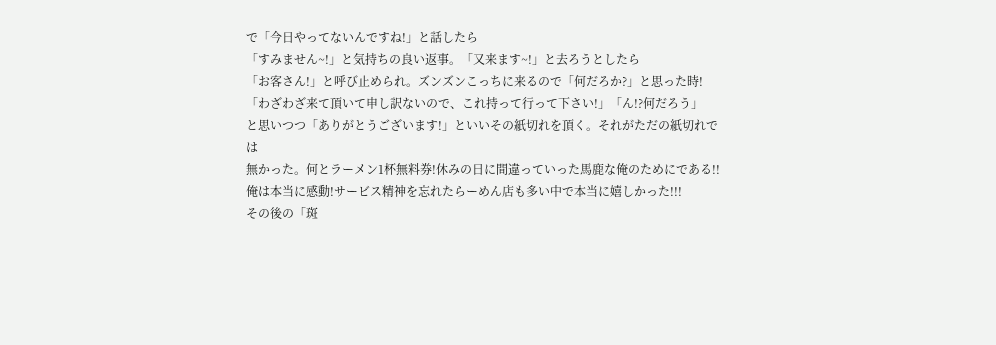で「今日やってないんですね!」と話したら
「すみません~!」と気持ちの良い返事。「又来ます~!」と去ろうとしたら
「お客さん!」と呼び止められ。ズンズンこっちに来るので「何だろか?」と思った時!
「わざわざ来て頂いて申し訳ないので、これ持って行って下さい!」「ん!?何だろう」
と思いつつ「ありがとうございます!」といいその紙切れを頂く。それがただの紙切れでは
無かった。何とラーメン1杯無料券!休みの日に間違っていった馬鹿な俺のためにである!!
俺は本当に感動!サービス精神を忘れたらーめん店も多い中で本当に嬉しかった!!!
その後の「斑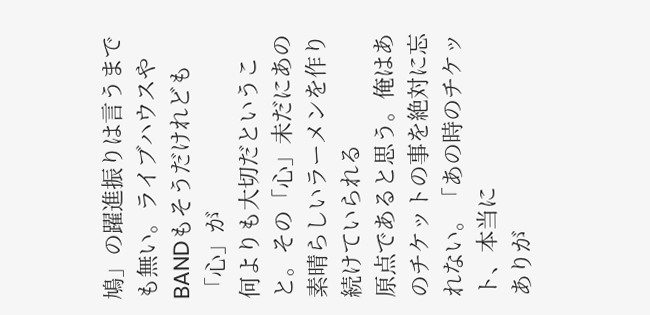鳩」の躍進振りは言うまでも無い。ライブハウスやBANDもそうだけれども「心」が
何よりも大切だということ。その「心」未だにあの素晴らしいラーメンを作り続けていられる
原点であると思う。俺はあのチケットの事を絶対に忘れない。「あの時のチケット、本当に
ありが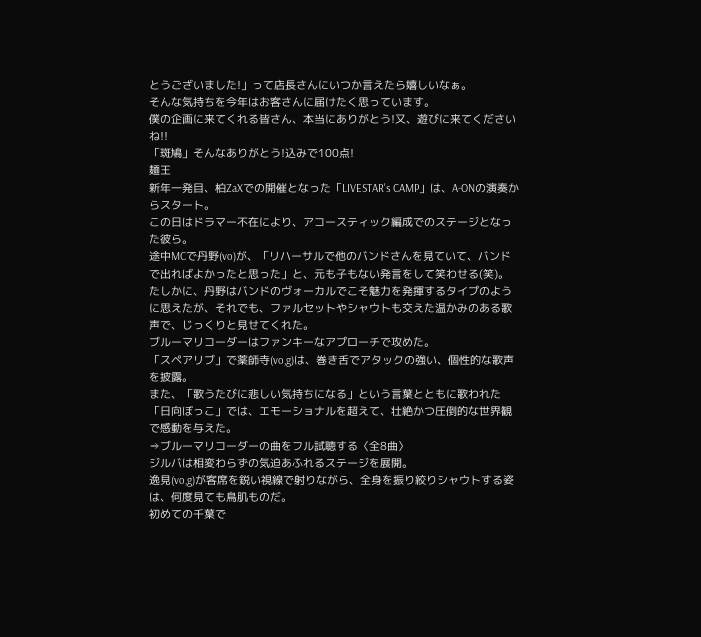とうございました!」って店長さんにいつか言えたら嬉しいなぁ。
そんな気持ちを今年はお客さんに届けたく思っています。
僕の企画に来てくれる皆さん、本当にありがとう!又、遊びに来てくださいね!!
「斑鳩」そんなありがとう!込みで100点!
麺王
新年一発目、柏ZaXでの開催となった「LIVESTAR's CAMP」は、A-ONの演奏からスタート。
この日はドラマー不在により、アコースティック編成でのステージとなった彼ら。
途中MCで丹野(vo)が、「リハーサルで他のバンドさんを見ていて、バンドで出ればよかったと思った」と、元も子もない発言をして笑わせる(笑)。
たしかに、丹野はバンドのヴォーカルでこそ魅力を発揮するタイプのように思えたが、それでも、ファルセットやシャウトも交えた温かみのある歌声で、じっくりと見せてくれた。
ブルーマリコーダーはファンキーなアプローチで攻めた。
「スペアリブ」で薬師寺(vo,g)は、巻き舌でアタックの強い、個性的な歌声を披露。
また、「歌うたびに悲しい気持ちになる」という言葉とともに歌われた「日向ぼっこ」では、エモーショナルを超えて、壮絶かつ圧倒的な世界観で感動を与えた。
⇒ブルーマリコーダーの曲をフル試聴する〈全8曲〉
ジルバは相変わらずの気迫あふれるステージを展開。
逸見(vo,g)が客席を鋭い視線で射りながら、全身を振り絞りシャウトする姿は、何度見ても鳥肌ものだ。
初めての千葉で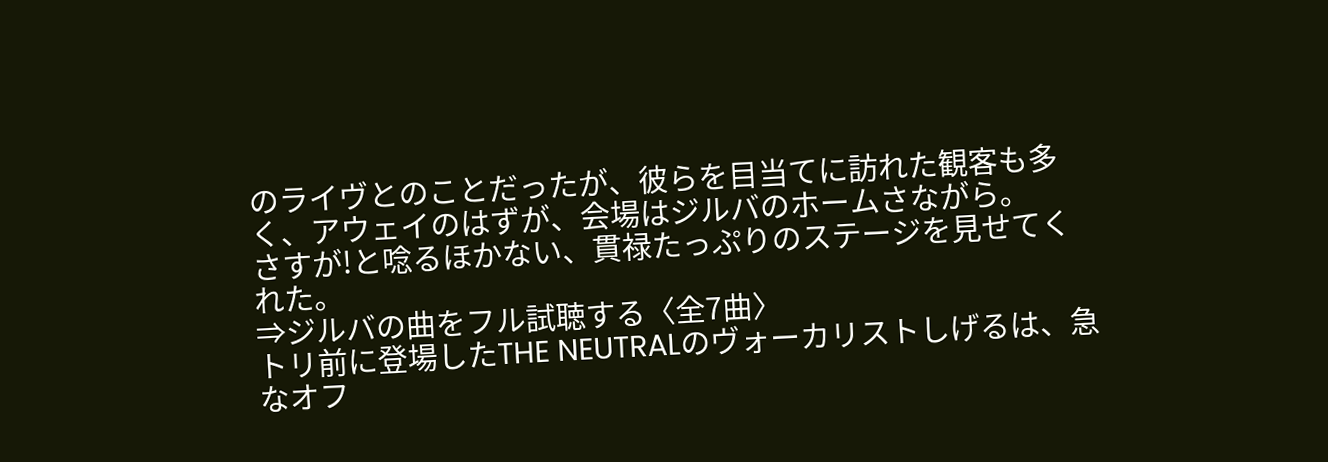のライヴとのことだったが、彼らを目当てに訪れた観客も多く、アウェイのはずが、会場はジルバのホームさながら。
さすが!と唸るほかない、貫禄たっぷりのステージを見せてくれた。
⇒ジルバの曲をフル試聴する〈全7曲〉
トリ前に登場したTHE NEUTRALのヴォーカリストしげるは、急なオフ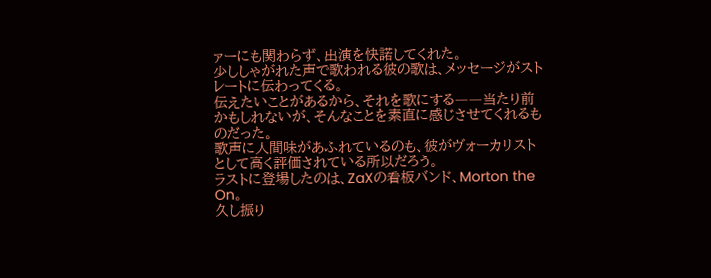ァーにも関わらず、出演を快諾してくれた。
少ししゃがれた声で歌われる彼の歌は、メッセージがストレートに伝わってくる。
伝えたいことがあるから、それを歌にする――当たり前かもしれないが、そんなことを素直に感じさせてくれるものだった。
歌声に人間味があふれているのも、彼がヴォーカリストとして高く評価されている所以だろう。
ラストに登場したのは、ZaXの看板バンド、Morton the On。
久し振り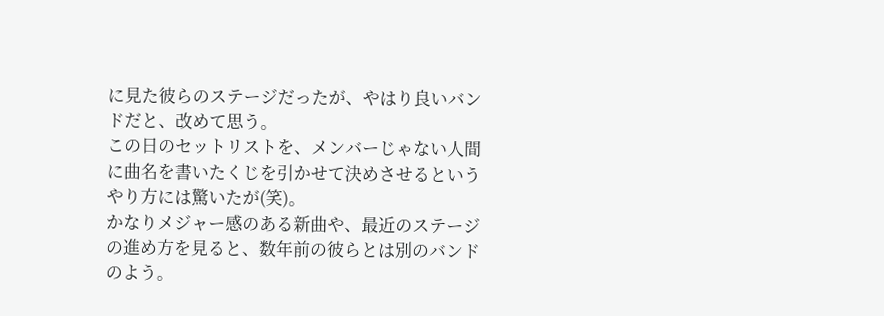に見た彼らのステージだったが、やはり良いバンドだと、改めて思う。
この日のセットリストを、メンバーじゃない人間に曲名を書いたくじを引かせて決めさせるというやり方には驚いたが(笑)。
かなりメジャー感のある新曲や、最近のステージの進め方を見ると、数年前の彼らとは別のバンドのよう。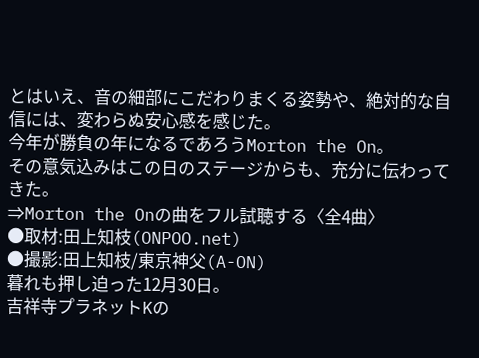とはいえ、音の細部にこだわりまくる姿勢や、絶対的な自信には、変わらぬ安心感を感じた。
今年が勝負の年になるであろうMorton the On。
その意気込みはこの日のステージからも、充分に伝わってきた。
⇒Morton the Onの曲をフル試聴する〈全4曲〉
●取材:田上知枝(ONPOO.net)
●撮影:田上知枝/東京神父(A-ON)
暮れも押し迫った12月30日。
吉祥寺プラネットKの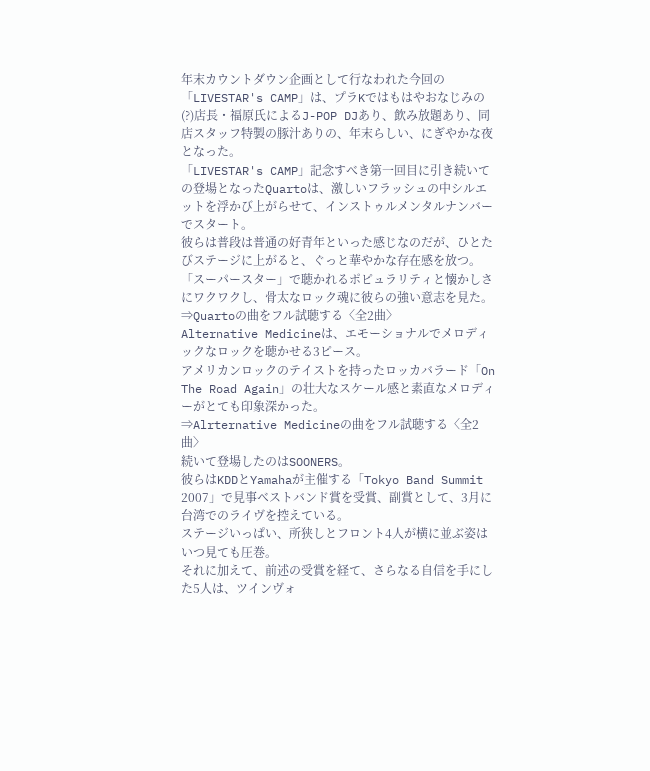年末カウントダウン企画として行なわれた今回の「LIVESTAR's CAMP」は、プラKではもはやおなじみの(?)店長・福原氏によるJ-POP DJあり、飲み放題あり、同店スタッフ特製の豚汁ありの、年末らしい、にぎやかな夜となった。
「LIVESTAR's CAMP」記念すべき第一回目に引き続いての登場となったQuartoは、激しいフラッシュの中シルエットを浮かび上がらせて、インストゥルメンタルナンバーでスタート。
彼らは普段は普通の好青年といった感じなのだが、ひとたびステージに上がると、ぐっと華やかな存在感を放つ。
「スーパースター」で聴かれるポピュラリティと懐かしさにワクワクし、骨太なロック魂に彼らの強い意志を見た。
⇒Quartoの曲をフル試聴する〈全2曲〉
Alternative Medicineは、エモーショナルでメロディックなロックを聴かせる3ピース。
アメリカンロックのテイストを持ったロッカバラード「On The Road Again」の壮大なスケール感と素直なメロディーがとても印象深かった。
⇒Alrternative Medicineの曲をフル試聴する〈全2曲〉
続いて登場したのはSOONERS。
彼らはKDDとYamahaが主催する「Tokyo Band Summit 2007」で見事ベストバンド賞を受賞、副賞として、3月に台湾でのライヴを控えている。
ステージいっぱい、所狭しとフロント4人が横に並ぶ姿はいつ見ても圧巻。
それに加えて、前述の受賞を経て、さらなる自信を手にした5人は、ツインヴォ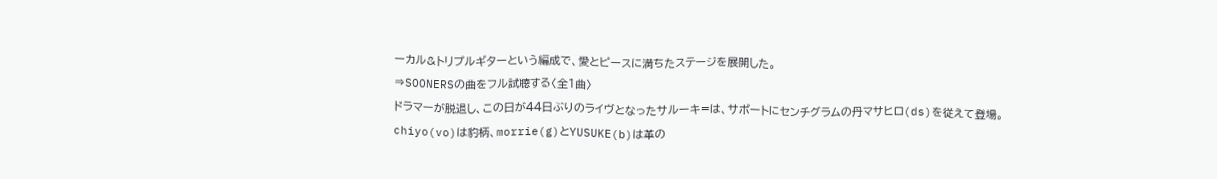ーカル&トリプルギターという編成で、愛とピースに満ちたステージを展開した。
⇒SOONERSの曲をフル試聴する〈全1曲〉
ドラマーが脱退し、この日が44日ぶりのライヴとなったサルーキ=は、サポートにセンチグラムの丹マサヒロ(ds)を従えて登場。
chiyo(vo)は豹柄、morrie(g)とYUSUKE(b)は革の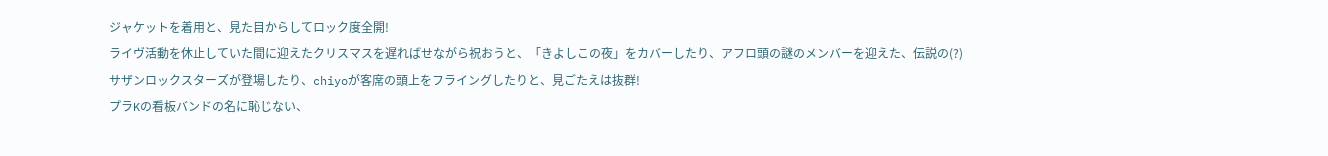ジャケットを着用と、見た目からしてロック度全開!
ライヴ活動を休止していた間に迎えたクリスマスを遅ればせながら祝おうと、「きよしこの夜」をカバーしたり、アフロ頭の謎のメンバーを迎えた、伝説の(?)サザンロックスターズが登場したり、chiyoが客席の頭上をフライングしたりと、見ごたえは抜群!
プラKの看板バンドの名に恥じない、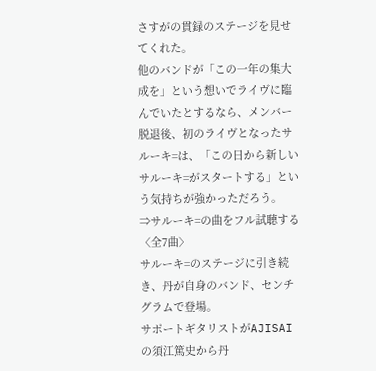さすがの貫録のステージを見せてくれた。
他のバンドが「この一年の集大成を」という想いでライヴに臨んでいたとするなら、メンバー脱退後、初のライヴとなったサルーキ=は、「この日から新しいサルーキ=がスタートする」という気持ちが強かっただろう。
⇒サルーキ=の曲をフル試聴する〈全7曲〉
サルーキ=のステージに引き続き、丹が自身のバンド、センチグラムで登場。
サポートギタリストがAJISAIの須江篤史から丹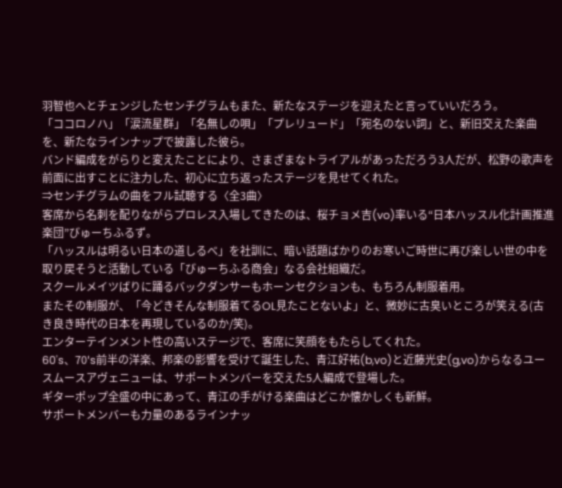羽智也へとチェンジしたセンチグラムもまた、新たなステージを迎えたと言っていいだろう。
「ココロノハ」「涙流星群」「名無しの唄」「プレリュード」「宛名のない詞」と、新旧交えた楽曲を、新たなラインナップで披露した彼ら。
バンド編成をがらりと変えたことにより、さまざまなトライアルがあっただろう3人だが、松野の歌声を前面に出すことに注力した、初心に立ち返ったステージを見せてくれた。
⇒センチグラムの曲をフル試聴する〈全3曲〉
客席から名刺を配りながらプロレス入場してきたのは、桜チョメ吉(vo)率いる“日本ハッスル化計画推進楽団”びゅーちふるず。
「ハッスルは明るい日本の道しるべ」を社訓に、暗い話題ばかりのお寒いご時世に再び楽しい世の中を取り戻そうと活動している「びゅーちふる商会」なる会社組織だ。
スクールメイツばりに踊るバックダンサーもホーンセクションも、もちろん制服着用。
またその制服が、「今どきそんな制服着てるOL見たことないよ」と、微妙に古臭いところが笑える(古き良き時代の日本を再現しているのか/笑)。
エンターテインメント性の高いステージで、客席に笑顔をもたらしてくれた。
60's、70's前半の洋楽、邦楽の影響を受けて誕生した、青江好祐(b,vo)と近藤光史(g,vo)からなるユースムースアヴェニューは、サポートメンバーを交えた5人編成で登場した。
ギターポップ全盛の中にあって、青江の手がける楽曲はどこか懐かしくも新鮮。
サポートメンバーも力量のあるラインナッ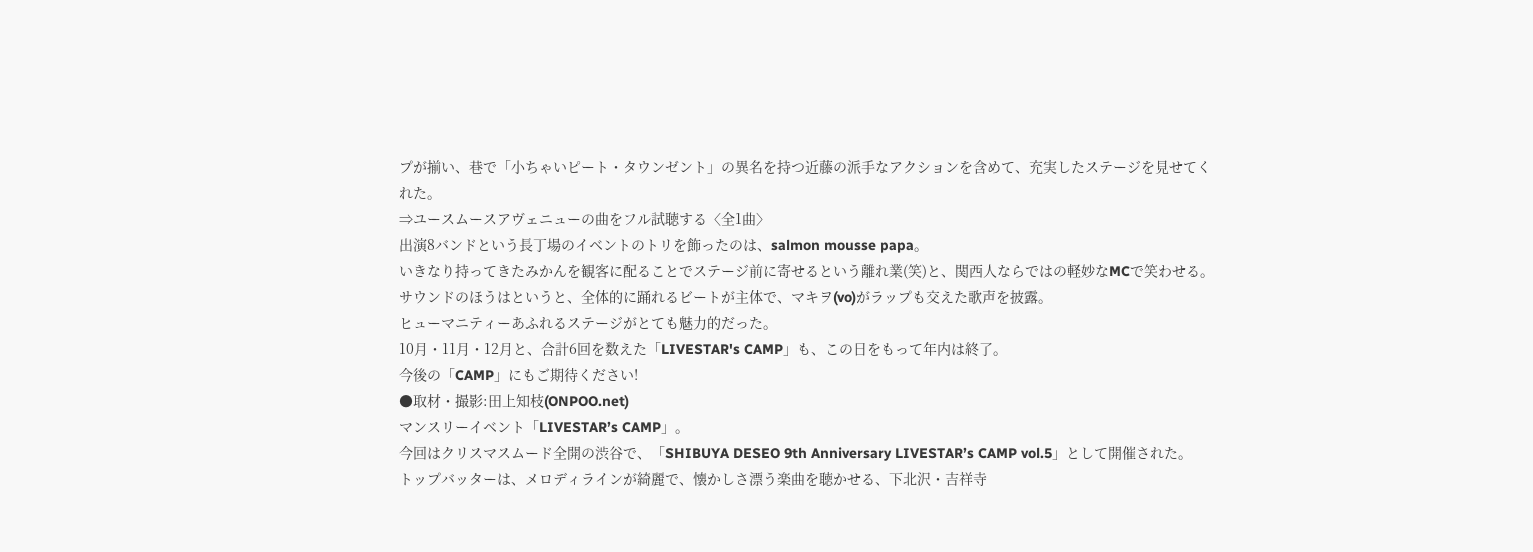プが揃い、巷で「小ちゃいピート・タウンゼント」の異名を持つ近藤の派手なアクションを含めて、充実したステージを見せてくれた。
⇒ユースムースアヴェニューの曲をフル試聴する〈全1曲〉
出演8バンドという長丁場のイベントのトリを飾ったのは、salmon mousse papa。
いきなり持ってきたみかんを観客に配ることでステージ前に寄せるという離れ業(笑)と、関西人ならではの軽妙なMCで笑わせる。
サウンドのほうはというと、全体的に踊れるビートが主体で、マキヲ(vo)がラップも交えた歌声を披露。
ヒューマニティーあふれるステージがとても魅力的だった。
10月・11月・12月と、合計6回を数えた「LIVESTAR's CAMP」も、この日をもって年内は終了。
今後の「CAMP」にもご期待ください!
●取材・撮影:田上知枝(ONPOO.net)
マンスリーイベント「LIVESTAR’s CAMP」。
今回はクリスマスムード全開の渋谷で、「SHIBUYA DESEO 9th Anniversary LIVESTAR’s CAMP vol.5」として開催された。
トップバッターは、メロディラインが綺麗で、懐かしさ漂う楽曲を聴かせる、下北沢・吉祥寺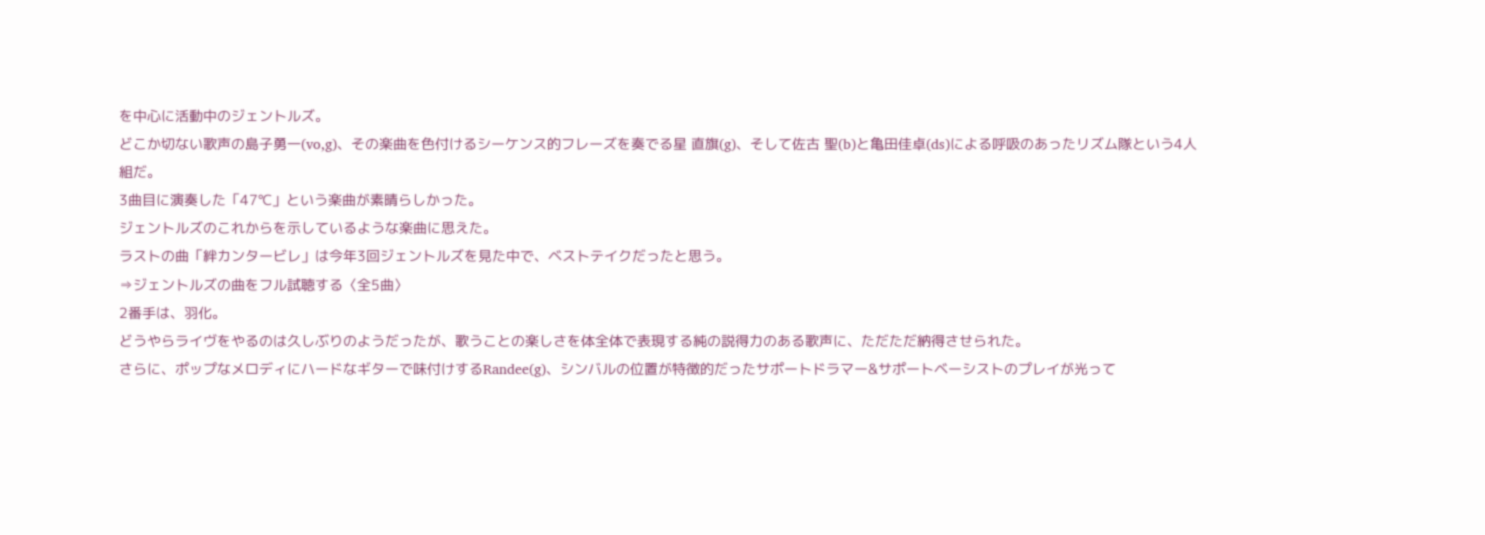を中心に活動中のジェントルズ。
どこか切ない歌声の島子勇一(vo,g)、その楽曲を色付けるシーケンス的フレーズを奏でる星 直旗(g)、そして佐古 聖(b)と亀田佳卓(ds)による呼吸のあったリズム隊という4人組だ。
3曲目に演奏した「47℃」という楽曲が素晴らしかった。
ジェントルズのこれからを示しているような楽曲に思えた。
ラストの曲「絆カンタービレ」は今年3回ジェントルズを見た中で、ベストテイクだったと思う。
⇒ジェントルズの曲をフル試聴する〈全5曲〉
2番手は、羽化。
どうやらライヴをやるのは久しぶりのようだったが、歌うことの楽しさを体全体で表現する純の説得力のある歌声に、ただただ納得させられた。
さらに、ポップなメロディにハードなギターで味付けするRandee(g)、シンバルの位置が特徴的だったサポートドラマー&サポートベーシストのプレイが光って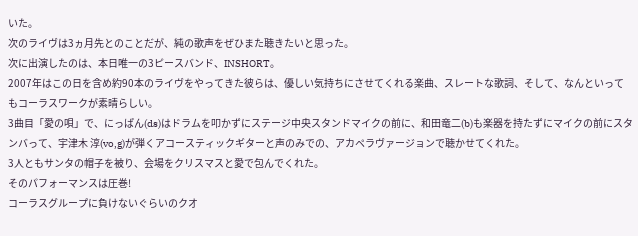いた。
次のライヴは3ヵ月先とのことだが、純の歌声をぜひまた聴きたいと思った。
次に出演したのは、本日唯一の3ピースバンド、INSHORT。
2007年はこの日を含め約90本のライヴをやってきた彼らは、優しい気持ちにさせてくれる楽曲、スレートな歌詞、そして、なんといってもコーラスワークが素晴らしい。
3曲目「愛の唄」で、にっぱん(ds)はドラムを叩かずにステージ中央スタンドマイクの前に、和田竜二(b)も楽器を持たずにマイクの前にスタンバって、宇津木 淳(vo,g)が弾くアコースティックギターと声のみでの、アカペラヴァージョンで聴かせてくれた。
3人ともサンタの帽子を被り、会場をクリスマスと愛で包んでくれた。
そのパフォーマンスは圧巻!
コーラスグループに負けないぐらいのクオ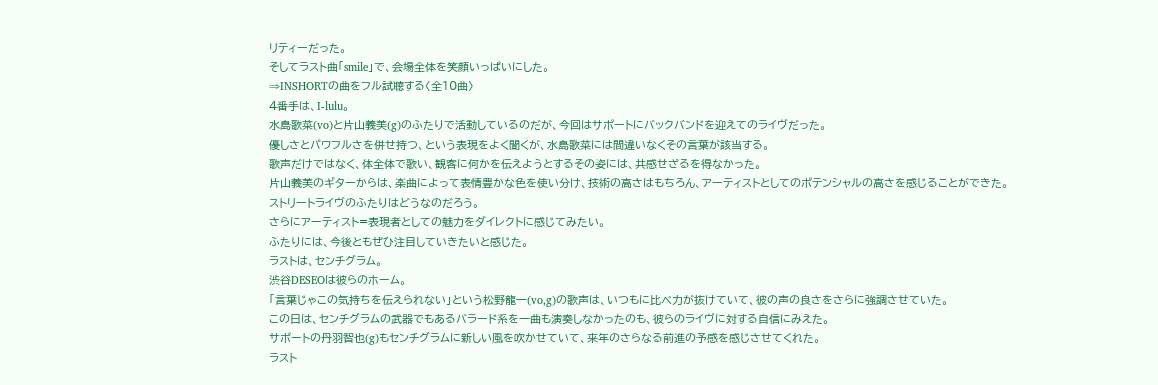リティーだった。
そしてラスト曲「smile」で、会場全体を笑顔いっぱいにした。
⇒INSHORTの曲をフル試聴する〈全10曲〉
4番手は、I-lulu。
水島歌菜(vo)と片山義美(g)のふたりで活動しているのだが、今回はサポートにバックバンドを迎えてのライヴだった。
優しさとパワフルさを併せ持つ、という表現をよく聞くが、水島歌菜には間違いなくその言葉が該当する。
歌声だけではなく、体全体で歌い、観客に何かを伝えようとするその姿には、共感せざるを得なかった。
片山義美のギターからは、楽曲によって表情豊かな色を使い分け、技術の高さはもちろん、アーティストとしてのポテンシャルの高さを感じることができた。
ストリートライヴのふたりはどうなのだろう。
さらにアーティスト=表現者としての魅力をダイレクトに感じてみたい。
ふたりには、今後ともぜひ注目していきたいと感じた。
ラストは、センチグラム。
渋谷DESEOは彼らのホーム。
「言葉じゃこの気持ちを伝えられない」という松野龍一(vo,g)の歌声は、いつもに比べ力が抜けていて、彼の声の良さをさらに強調させていた。
この日は、センチグラムの武器でもあるバラード系を一曲も演奏しなかったのも、彼らのライヴに対する自信にみえた。
サポートの丹羽智也(g)もセンチグラムに新しい風を吹かせていて、来年のさらなる前進の予感を感じさせてくれた。
ラスト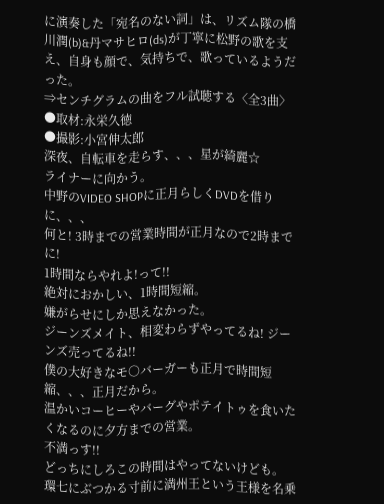に演奏した「宛名のない詞」は、リズム隊の橋川潤(b)&丹マサヒロ(ds)が丁寧に松野の歌を支え、自身も顔で、気持ちで、歌っているようだった。
⇒センチグラムの曲をフル試聴する〈全3曲〉
●取材:永栄久徳
●撮影:小宮伸太郎
深夜、自転車を走らす、、、星が綺麗☆
ライナーに向かう。
中野のVIDEO SHOPに正月らしくDVDを借りに、、、
何と! 3時までの営業時間が正月なので2時までに!
1時間ならやれよ!って!!
絶対におかしい、1時間短縮。
嫌がらせにしか思えなかった。
ジーンズメイト、相変わらずやってるね! ジーンズ売ってるね!!
僕の大好きなモ○バーガーも正月で時間短縮、、、正月だから。
温かいコーヒーやバーグやポテイトゥを食いたくなるのに夕方までの営業。
不満っす!!
どっちにしろこの時間はやってないけども。
環七にぶつかる寸前に満州王という王様を名乗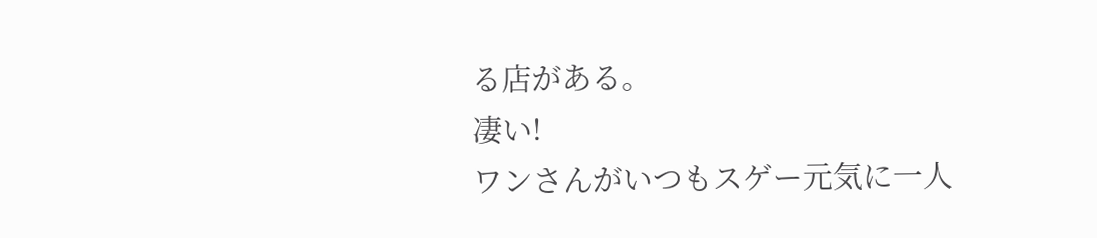る店がある。
凄い!
ワンさんがいつもスゲー元気に一人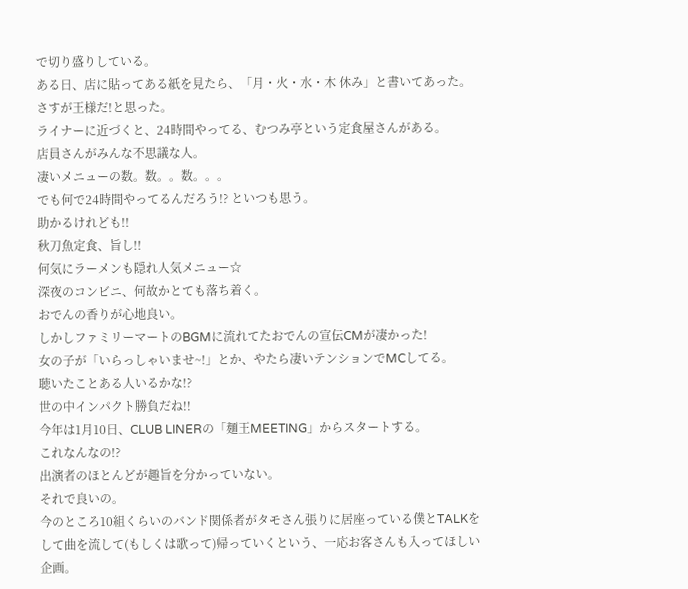で切り盛りしている。
ある日、店に貼ってある紙を見たら、「月・火・水・木 休み」と書いてあった。
さすが王様だ!と思った。
ライナーに近づくと、24時間やってる、むつみ亭という定食屋さんがある。
店員さんがみんな不思議な人。
凄いメニューの数。数。。数。。。
でも何で24時間やってるんだろう!? といつも思う。
助かるけれども!!
秋刀魚定食、旨し!!
何気にラーメンも隠れ人気メニュー☆
深夜のコンビニ、何故かとても落ち着く。
おでんの香りが心地良い。
しかしファミリーマートのBGMに流れてたおでんの宣伝CMが凄かった!
女の子が「いらっしゃいませ~!」とか、やたら凄いテンションでMCしてる。
聴いたことある人いるかな!?
世の中インパクト勝負だね!!
今年は1月10日、CLUB LINERの「麺王MEETING」からスタートする。
これなんなの!?
出演者のほとんどが趣旨を分かっていない。
それで良いの。
今のところ10組くらいのバンド関係者がタモさん張りに居座っている僕とTALKをして曲を流して(もしくは歌って)帰っていくという、一応お客さんも入ってほしい企画。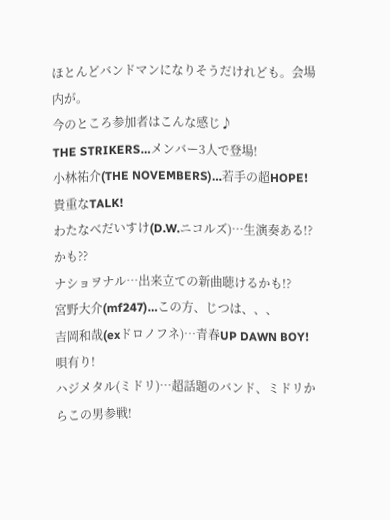ほとんどバンドマンになりそうだけれども。会場内が。
今のところ参加者はこんな感じ♪
THE STRIKERS…メンバー3人で登場!
小林祐介(THE NOVEMBERS)…若手の超HOPE! 貴重なTALK!
わたなべだいすけ(D.W.ニコルズ)…生演奏ある!? かも??
ナショヲナル…出来立ての新曲聴けるかも!?
宮野大介(mf247)…この方、じつは、、、
吉岡和哉(exドロノフネ)…青春UP DAWN BOY! 唄有り!
ハジメタル(ミドリ)…超話題のバンド、ミドリからこの男参戦!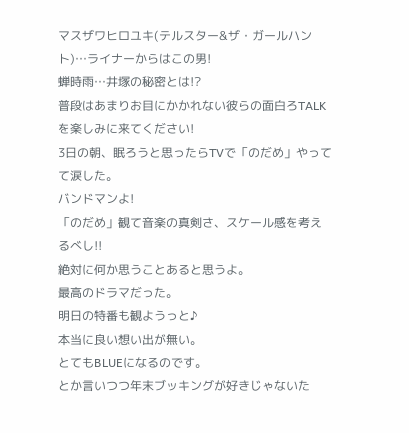マスザワヒロユキ(テルスター&ザ・ガールハント)…ライナーからはこの男!
蝉時雨…井塚の秘密とは!?
普段はあまりお目にかかれない彼らの面白ろTALKを楽しみに来てください!
3日の朝、眠ろうと思ったらTVで「のだめ」やってて涙した。
バンドマンよ!
「のだめ」観て音楽の真剣さ、スケール感を考えるべし!!
絶対に何か思うことあると思うよ。
最高のドラマだった。
明日の特番も観ようっと♪
本当に良い想い出が無い。
とてもBLUEになるのです。
とか言いつつ年末ブッキングが好きじゃないた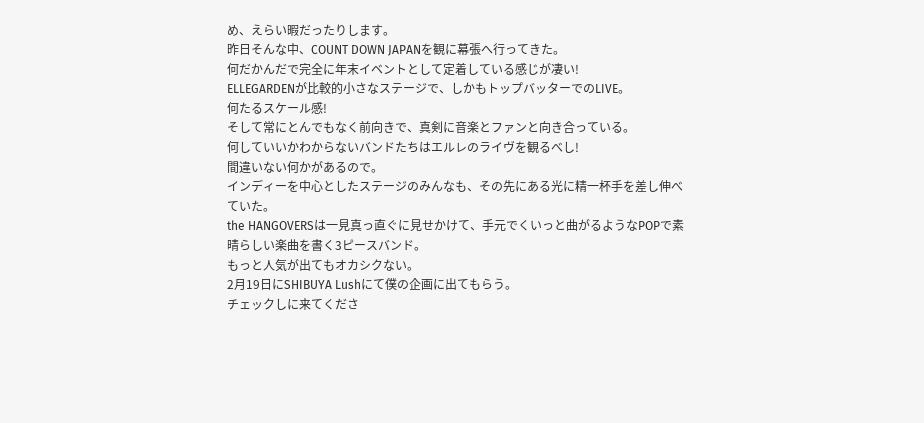め、えらい暇だったりします。
昨日そんな中、COUNT DOWN JAPANを観に幕張へ行ってきた。
何だかんだで完全に年末イベントとして定着している感じが凄い!
ELLEGARDENが比較的小さなステージで、しかもトップバッターでのLIVE。
何たるスケール感!
そして常にとんでもなく前向きで、真剣に音楽とファンと向き合っている。
何していいかわからないバンドたちはエルレのライヴを観るべし!
間違いない何かがあるので。
インディーを中心としたステージのみんなも、その先にある光に精一杯手を差し伸べていた。
the HANGOVERSは一見真っ直ぐに見せかけて、手元でくいっと曲がるようなPOPで素晴らしい楽曲を書く3ピースバンド。
もっと人気が出てもオカシクない。
2月19日にSHIBUYA Lushにて僕の企画に出てもらう。
チェックしに来てくださ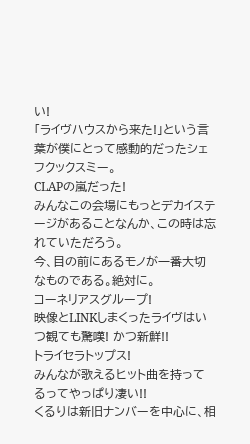い!
「ライヴハウスから来た!」という言葉が僕にとって感動的だったシェフクックスミー。
CLAPの嵐だった!
みんなこの会場にもっとデカイステージがあることなんか、この時は忘れていただろう。
今、目の前にあるモノが一番大切なものである。絶対に。
コーネリアスグループ!
映像とLINKしまくったライヴはいつ観ても驚嘆! かつ新鮮!!
トライセラトップス!
みんなが歌えるヒット曲を持ってるってやっぱり凄い!!
くるりは新旧ナンバーを中心に、相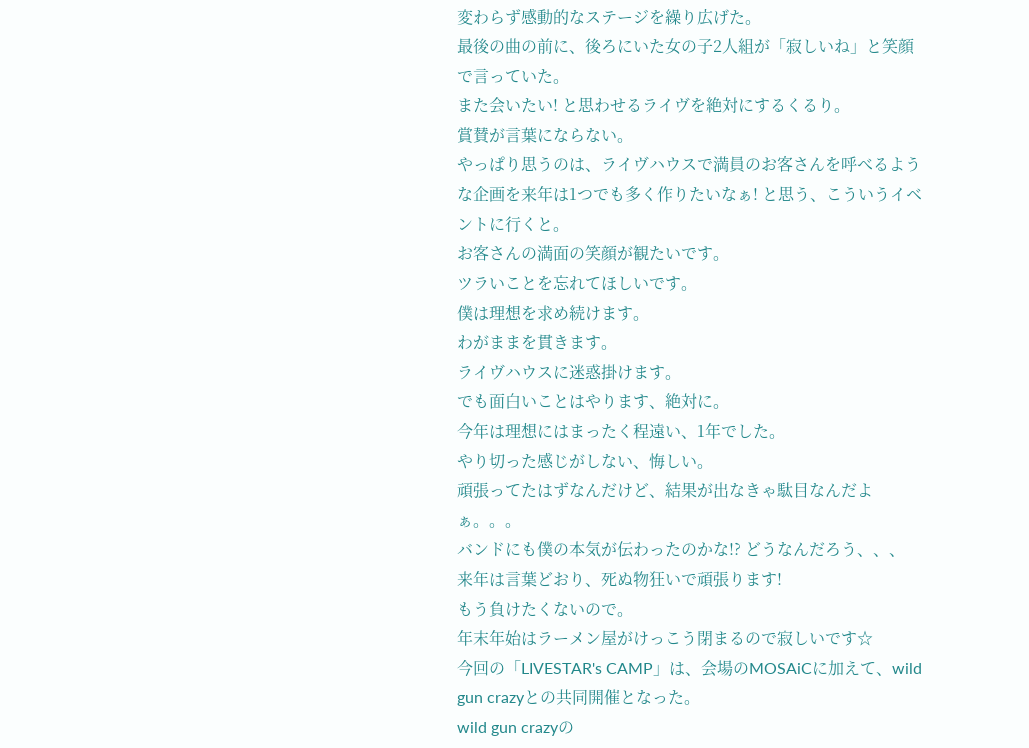変わらず感動的なステージを繰り広げた。
最後の曲の前に、後ろにいた女の子2人組が「寂しいね」と笑顔で言っていた。
また会いたい! と思わせるライヴを絶対にするくるり。
賞賛が言葉にならない。
やっぱり思うのは、ライヴハウスで満員のお客さんを呼べるような企画を来年は1つでも多く作りたいなぁ! と思う、こういうイベントに行くと。
お客さんの満面の笑顔が観たいです。
ツラいことを忘れてほしいです。
僕は理想を求め続けます。
わがままを貫きます。
ライヴハウスに迷惑掛けます。
でも面白いことはやります、絶対に。
今年は理想にはまったく程遠い、1年でした。
やり切った感じがしない、悔しい。
頑張ってたはずなんだけど、結果が出なきゃ駄目なんだよぁ。。。
バンドにも僕の本気が伝わったのかな!? どうなんだろう、、、
来年は言葉どおり、死ぬ物狂いで頑張ります!
もう負けたくないので。
年末年始はラーメン屋がけっこう閉まるので寂しいです☆
今回の「LIVESTAR's CAMP」は、会場のMOSAiCに加えて、wild gun crazyとの共同開催となった。
wild gun crazyの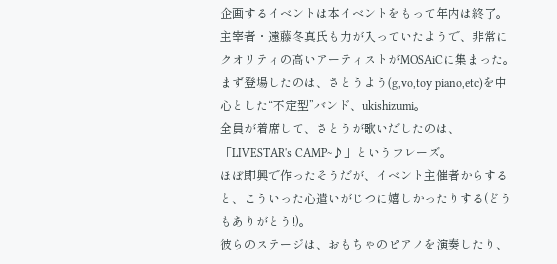企画するイベントは本イベントをもって年内は終了。
主宰者・遠藤冬真氏も力が入っていたようで、非常にクオリティの高いアーティストがMOSAiCに集まった。
まず登場したのは、さとうよう(g,vo,toy piano,etc)を中心とした“不定型”バンド、ukishizumi。
全員が着席して、さとうが歌いだしたのは、「LIVESTAR's CAMP~♪」というフレーズ。
ほぼ即興で作ったそうだが、イベント主催者からすると、こういった心遣いがじつに嬉しかったりする(どうもありがとう!)。
彼らのステージは、おもちゃのピアノを演奏したり、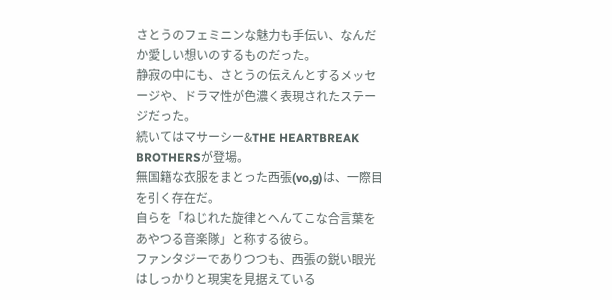さとうのフェミニンな魅力も手伝い、なんだか愛しい想いのするものだった。
静寂の中にも、さとうの伝えんとするメッセージや、ドラマ性が色濃く表現されたステージだった。
続いてはマサーシー&THE HEARTBREAK BROTHERSが登場。
無国籍な衣服をまとった西張(vo,g)は、一際目を引く存在だ。
自らを「ねじれた旋律とへんてこな合言葉をあやつる音楽隊」と称する彼ら。
ファンタジーでありつつも、西張の鋭い眼光はしっかりと現実を見据えている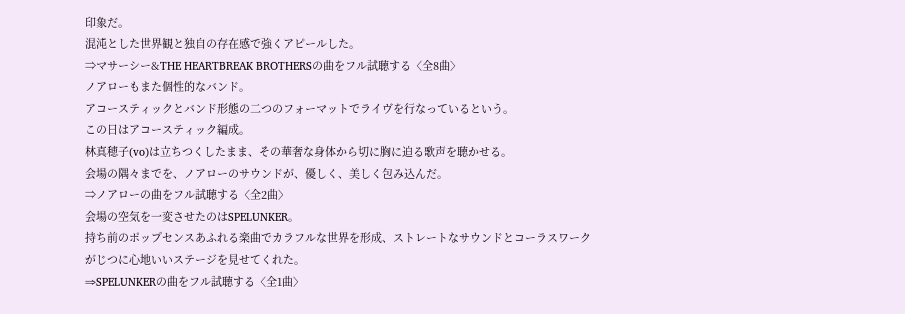印象だ。
混沌とした世界観と独自の存在感で強くアピールした。
⇒マサーシー&THE HEARTBREAK BROTHERSの曲をフル試聴する〈全8曲〉
ノアローもまた個性的なバンド。
アコースティックとバンド形態の二つのフォーマットでライヴを行なっているという。
この日はアコースティック編成。
林真穂子(vo)は立ちつくしたまま、その華奢な身体から切に胸に迫る歌声を聴かせる。
会場の隅々までを、ノアローのサウンドが、優しく、美しく包み込んだ。
⇒ノアローの曲をフル試聴する〈全2曲〉
会場の空気を一変させたのはSPELUNKER。
持ち前のポップセンスあふれる楽曲でカラフルな世界を形成、ストレートなサウンドとコーラスワークがじつに心地いいステージを見せてくれた。
⇒SPELUNKERの曲をフル試聴する〈全1曲〉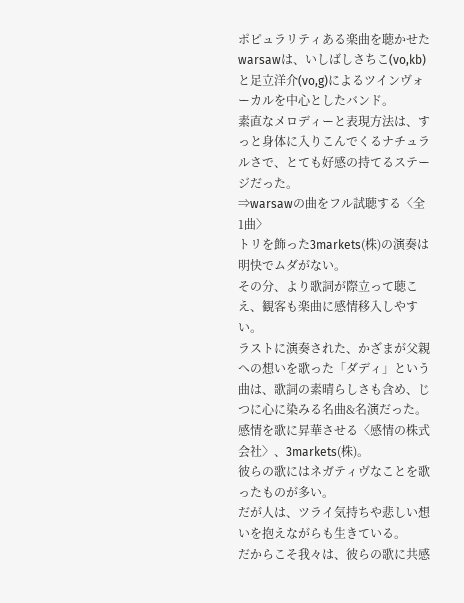ポピュラリティある楽曲を聴かせたwarsawは、いしばしさちこ(vo,kb)と足立洋介(vo,g)によるツインヴォーカルを中心としたバンド。
素直なメロディーと表現方法は、すっと身体に入りこんでくるナチュラルさで、とても好感の持てるステージだった。
⇒warsawの曲をフル試聴する〈全1曲〉
トリを飾った3markets(株)の演奏は明快でムダがない。
その分、より歌詞が際立って聴こえ、観客も楽曲に感情移入しやすい。
ラストに演奏された、かざまが父親への想いを歌った「ダディ」という曲は、歌詞の素晴らしさも含め、じつに心に染みる名曲&名演だった。
感情を歌に昇華させる〈感情の株式会社〉、3markets(株)。
彼らの歌にはネガティヴなことを歌ったものが多い。
だが人は、ツライ気持ちや悲しい想いを抱えながらも生きている。
だからこそ我々は、彼らの歌に共感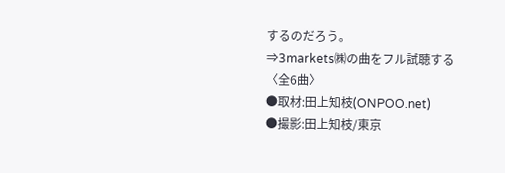するのだろう。
⇒3markets㈱の曲をフル試聴する〈全6曲〉
●取材:田上知枝(ONPOO.net)
●撮影:田上知枝/東京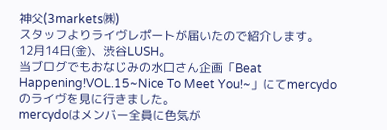神父(3markets㈱)
スタッフよりライヴレポートが届いたので紹介します。
12月14日(金)、渋谷LUSH。
当ブログでもおなじみの水口さん企画「Beat Happening!VOL.15~Nice To Meet You!~」にてmercydoのライヴを見に行きました。
mercydoはメンバー全員に色気が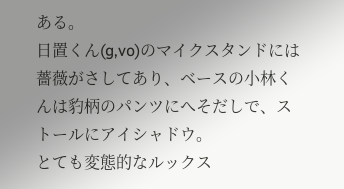ある。
日置くん(g,vo)のマイクスタンドには薔薇がさしてあり、ベースの小林くんは豹柄のパンツにへそだしで、ストールにアイシャドウ。
とても変態的なルックス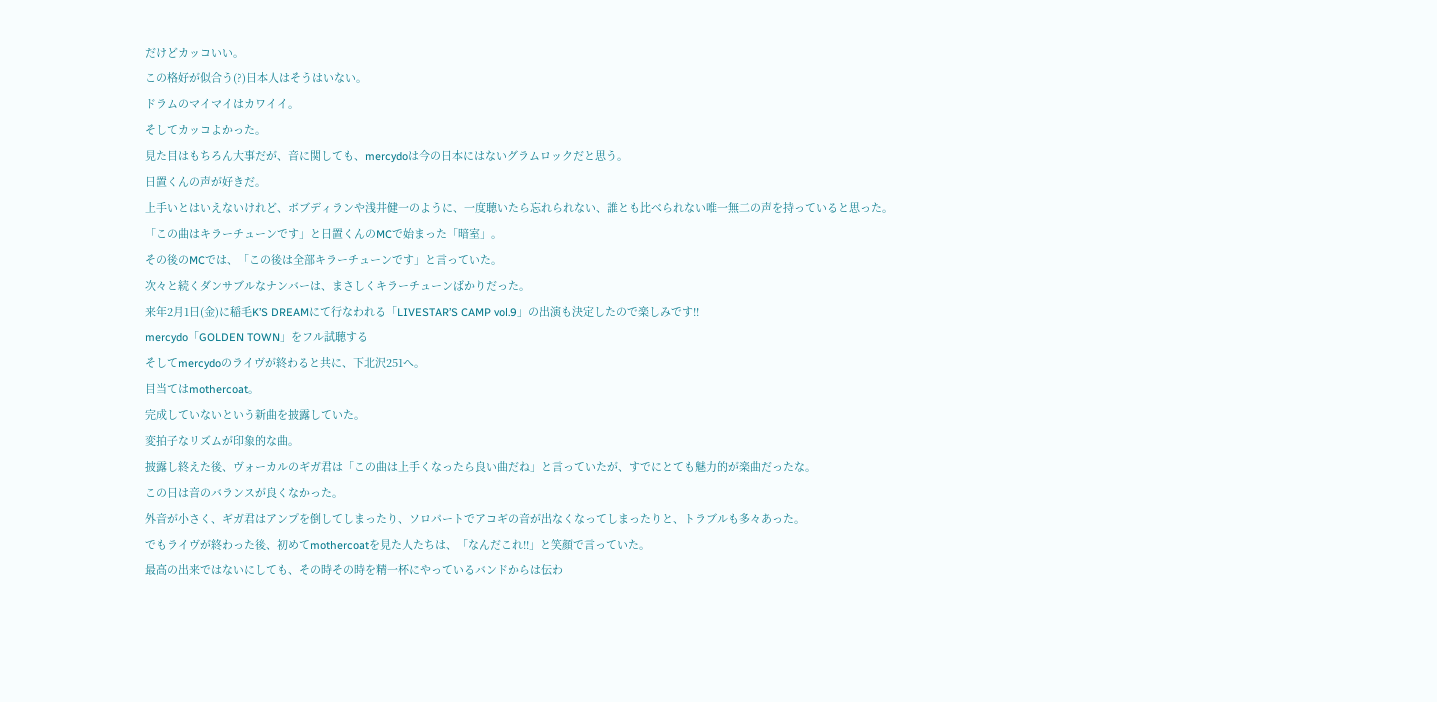だけどカッコいい。
この格好が似合う(?)日本人はそうはいない。
ドラムのマイマイはカワイイ。
そしてカッコよかった。
見た目はもちろん大事だが、音に関しても、mercydoは今の日本にはないグラムロックだと思う。
日置くんの声が好きだ。
上手いとはいえないけれど、ボブディランや浅井健一のように、一度聴いたら忘れられない、誰とも比べられない唯一無二の声を持っていると思った。
「この曲はキラーチューンです」と日置くんのMCで始まった「暗室」。
その後のMCでは、「この後は全部キラーチューンです」と言っていた。
次々と続くダンサブルなナンバーは、まさしくキラーチューンばかりだった。
来年2月1日(金)に稲毛K’S DREAMにて行なわれる「LIVESTAR’S CAMP vol.9」の出演も決定したので楽しみです!!
mercydo「GOLDEN TOWN」をフル試聴する
そしてmercydoのライヴが終わると共に、下北沢251へ。
目当てはmothercoat。
完成していないという新曲を披露していた。
変拍子なリズムが印象的な曲。
披露し終えた後、ヴォーカルのギガ君は「この曲は上手くなったら良い曲だね」と言っていたが、すでにとても魅力的が楽曲だったな。
この日は音のバランスが良くなかった。
外音が小さく、ギガ君はアンプを倒してしまったり、ソロパートでアコギの音が出なくなってしまったりと、トラブルも多々あった。
でもライヴが終わった後、初めてmothercoatを見た人たちは、「なんだこれ!!」と笑顔で言っていた。
最高の出来ではないにしても、その時その時を精一杯にやっているバンドからは伝わ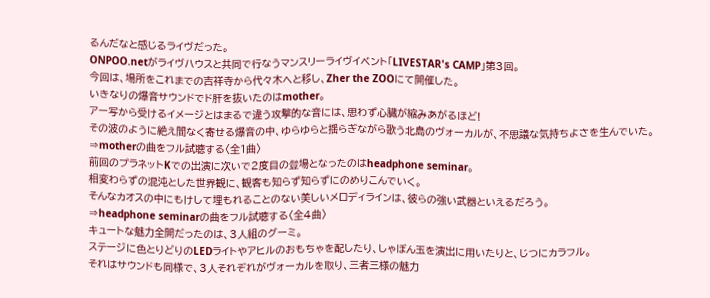るんだなと感じるライヴだった。
ONPOO.netがライヴハウスと共同で行なうマンスリーライヴイベント「LIVESTAR's CAMP」第3回。
今回は、場所をこれまでの吉祥寺から代々木へと移し、Zher the ZOOにて開催した。
いきなりの爆音サウンドでド肝を抜いたのはmother。
アー写から受けるイメージとはまるで違う攻撃的な音には、思わず心臓が縮みあがるほど!
その波のように絶え間なく寄せる爆音の中、ゆらゆらと揺らぎながら歌う北島のヴォーカルが、不思議な気持ちよさを生んでいた。
⇒motherの曲をフル試聴する〈全1曲〉
前回のプラネットKでの出演に次いで2度目の登場となったのはheadphone seminar。
相変わらずの混沌とした世界観に、観客も知らず知らずにのめりこんでいく。
そんなカオスの中にもけして埋もれることのない美しいメロディラインは、彼らの強い武器といえるだろう。
⇒headphone seminarの曲をフル試聴する〈全4曲〉
キュートな魅力全開だったのは、3人組のグーミ。
ステージに色とりどりのLEDライトやアヒルのおもちゃを配したり、しゃぼん玉を演出に用いたりと、じつにカラフル。
それはサウンドも同様で、3人それぞれがヴォーカルを取り、三者三様の魅力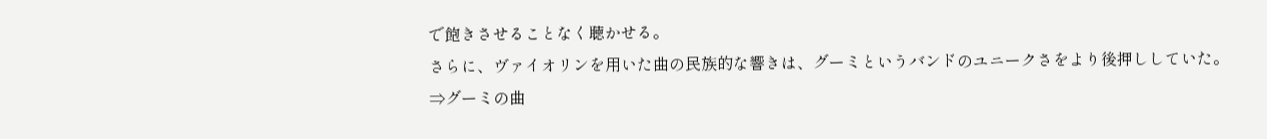で飽きさせることなく聴かせる。
さらに、ヴァイオリンを用いた曲の民族的な響きは、グーミというバンドのユニークさをより後押ししていた。
⇒グーミの曲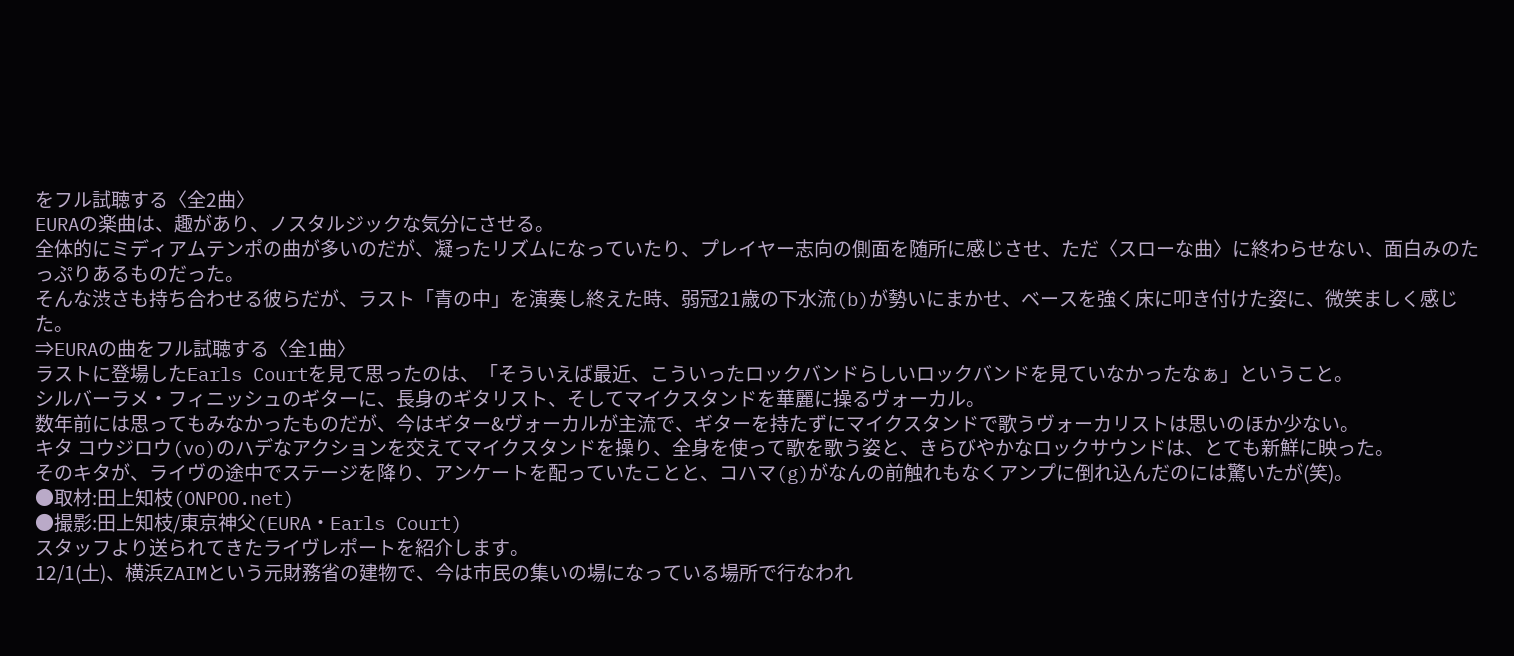をフル試聴する〈全2曲〉
EURAの楽曲は、趣があり、ノスタルジックな気分にさせる。
全体的にミディアムテンポの曲が多いのだが、凝ったリズムになっていたり、プレイヤー志向の側面を随所に感じさせ、ただ〈スローな曲〉に終わらせない、面白みのたっぷりあるものだった。
そんな渋さも持ち合わせる彼らだが、ラスト「青の中」を演奏し終えた時、弱冠21歳の下水流(b)が勢いにまかせ、ベースを強く床に叩き付けた姿に、微笑ましく感じた。
⇒EURAの曲をフル試聴する〈全1曲〉
ラストに登場したEarls Courtを見て思ったのは、「そういえば最近、こういったロックバンドらしいロックバンドを見ていなかったなぁ」ということ。
シルバーラメ・フィニッシュのギターに、長身のギタリスト、そしてマイクスタンドを華麗に操るヴォーカル。
数年前には思ってもみなかったものだが、今はギター&ヴォーカルが主流で、ギターを持たずにマイクスタンドで歌うヴォーカリストは思いのほか少ない。
キタ コウジロウ(vo)のハデなアクションを交えてマイクスタンドを操り、全身を使って歌を歌う姿と、きらびやかなロックサウンドは、とても新鮮に映った。
そのキタが、ライヴの途中でステージを降り、アンケートを配っていたことと、コハマ(g)がなんの前触れもなくアンプに倒れ込んだのには驚いたが(笑)。
●取材:田上知枝(ONPOO.net)
●撮影:田上知枝/東京神父(EURA・Earls Court)
スタッフより送られてきたライヴレポートを紹介します。
12/1(土)、横浜ZAIMという元財務省の建物で、今は市民の集いの場になっている場所で行なわれ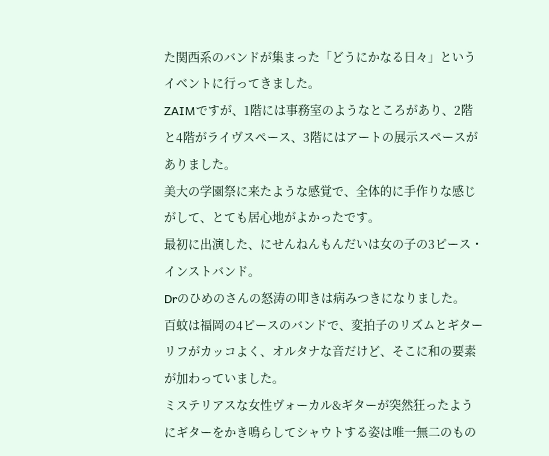た関西系のバンドが集まった「どうにかなる日々」というイベントに行ってきました。
ZAIMですが、1階には事務室のようなところがあり、2階と4階がライヴスペース、3階にはアートの展示スペースがありました。
美大の学園祭に来たような感覚で、全体的に手作りな感じがして、とても居心地がよかったです。
最初に出演した、にせんねんもんだいは女の子の3ピース・インストバンド。
Drのひめのさんの怒涛の叩きは病みつきになりました。
百蚊は福岡の4ピースのバンドで、変拍子のリズムとギターリフがカッコよく、オルタナな音だけど、そこに和の要素が加わっていました。
ミステリアスな女性ヴォーカル&ギターが突然狂ったようにギターをかき鳴らしてシャウトする姿は唯一無二のもの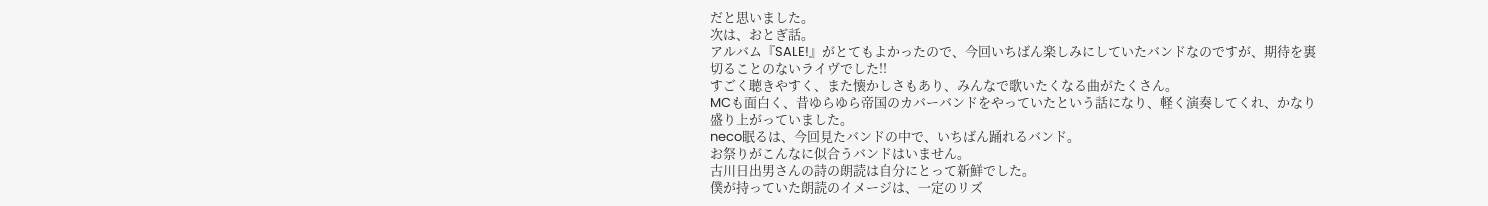だと思いました。
次は、おとぎ話。
アルバム『SALE!』がとてもよかったので、今回いちばん楽しみにしていたバンドなのですが、期待を裏切ることのないライヴでした!!
すごく聴きやすく、また懐かしさもあり、みんなで歌いたくなる曲がたくさん。
MCも面白く、昔ゆらゆら帝国のカバーバンドをやっていたという話になり、軽く演奏してくれ、かなり盛り上がっていました。
neco眠るは、今回見たバンドの中で、いちばん踊れるバンド。
お祭りがこんなに似合うバンドはいません。
古川日出男さんの詩の朗読は自分にとって新鮮でした。
僕が持っていた朗読のイメージは、一定のリズ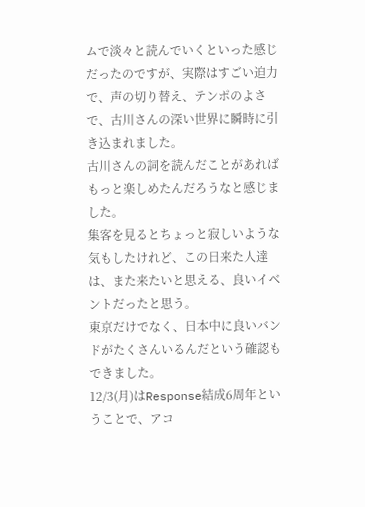ムで淡々と読んでいくといった感じだったのですが、実際はすごい迫力で、声の切り替え、テンポのよさで、古川さんの深い世界に瞬時に引き込まれました。
古川さんの詞を読んだことがあればもっと楽しめたんだろうなと感じました。
集客を見るとちょっと寂しいような気もしたけれど、この日来た人達は、また来たいと思える、良いイベントだったと思う。
東京だけでなく、日本中に良いバンドがたくさんいるんだという確認もできました。
12/3(月)はResponse結成6周年ということで、アコ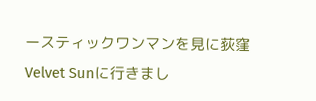ースティックワンマンを見に荻窪Velvet Sunに行きまし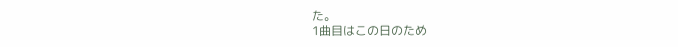た。
1曲目はこの日のため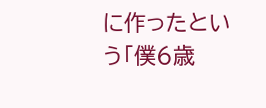に作ったという「僕6歳